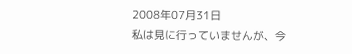2008年07月31日
私は見に行っていませんが、今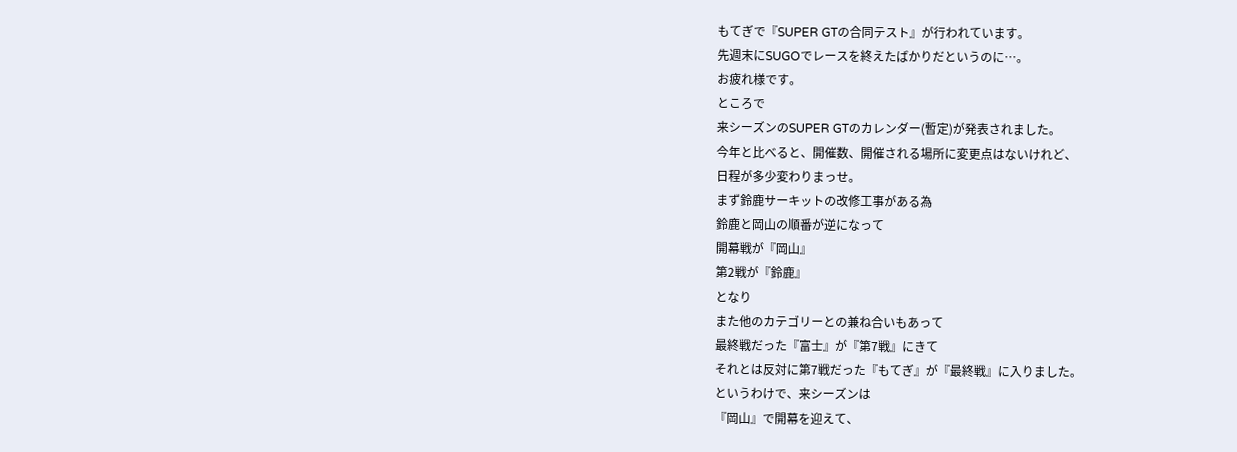もてぎで『SUPER GTの合同テスト』が行われています。
先週末にSUGOでレースを終えたばかりだというのに…。
お疲れ様です。
ところで
来シーズンのSUPER GTのカレンダー(暫定)が発表されました。
今年と比べると、開催数、開催される場所に変更点はないけれど、
日程が多少変わりまっせ。
まず鈴鹿サーキットの改修工事がある為
鈴鹿と岡山の順番が逆になって
開幕戦が『岡山』
第2戦が『鈴鹿』
となり
また他のカテゴリーとの兼ね合いもあって
最終戦だった『富士』が『第7戦』にきて
それとは反対に第7戦だった『もてぎ』が『最終戦』に入りました。
というわけで、来シーズンは
『岡山』で開幕を迎えて、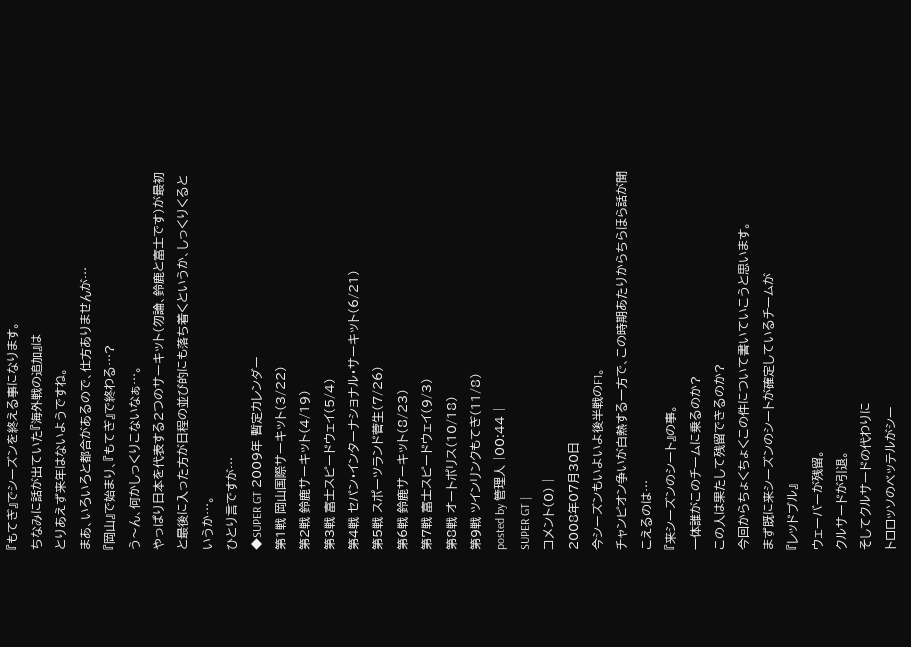『もてぎ』でシーズンを終える事になります。
ちなみに話が出ていた『海外戦の追加』は
とりあえず来年はないようですね。
まあ、いろいろと都合があるので、仕方ありませんが…
『岡山』で始まり、『もてぎ』で終わる…?
う〜ん、何かしっくりこないなぁ…。
やっぱり日本を代表する2つのサーキット(勿論、鈴鹿と富士です)が最初と最後に入った方が日程の並び的にも落ち着くというか、しっくりくるというか…。
ひとり言ですが…
◆SUPER GT 2009年 暫定カレンダー
第1戦 岡山国際サーキット(3/22)
第2戦 鈴鹿サーキット(4/19)
第3戦 富士スピードウェイ(5/4)
第4戦 セパン・インターナショナル・サーキット(6/21)
第5戦 スポーツランド菅生(7/26)
第6戦 鈴鹿サーキット(8/23)
第7戦 富士スピードウェイ(9/3)
第8戦 オートポリス(10/18)
第9戦 ツインリンクもてぎ(11/8)
posted by 管理人 |00:44 |
SUPER GT |
コメント(0) |
2008年07月30日
今シーズンもいよいよ後半戦のF1。
チャンピオン争いが白熱する一方で、この時期あたりからちらほら話が聞こえるのは…
『来シーズンのシート』の事。
一体誰がこのチームに乗るのか?
この人は果たして残留できるのか?
今回からちょくちょくこの件について書いていこうと思います。
まず既に来シーズンのシートが確定しているチームが
『レッドブル』
ウェーバーが残留。
クルサードが引退。
そしてクルサードの代わりに
トロロッソのベッテルがシー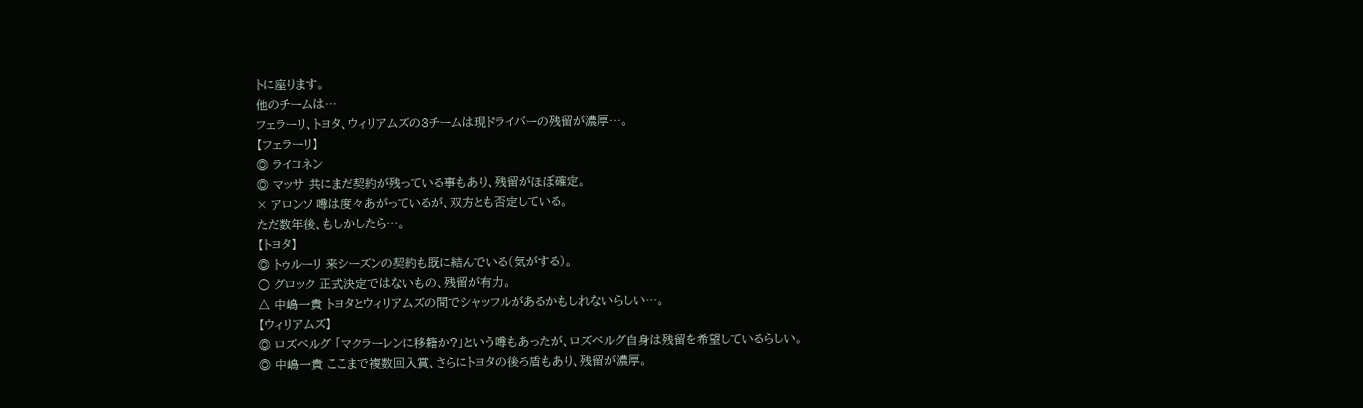トに座ります。
他のチームは…
フェラーリ、トヨタ、ウィリアムズの3チームは現ドライバーの残留が濃厚…。
【フェラーリ】
◎ ライコネン
◎ マッサ 共にまだ契約が残っている事もあり、残留がほぼ確定。
× アロンソ 噂は度々あがっているが、双方とも否定している。
ただ数年後、もしかしたら…。
【トヨタ】
◎ トゥルーリ 来シーズンの契約も既に結んでいる(気がする)。
○ グロック 正式決定ではないもの、残留が有力。
△ 中嶋一貴 トヨタとウィリアムズの間でシャッフルがあるかもしれないらしい…。
【ウィリアムズ】
◎ ロズベルグ 「マクラーレンに移籍か?」という噂もあったが、ロズベルグ自身は残留を希望しているらしい。
◎ 中嶋一貴 ここまで複数回入賞、さらにトヨタの後ろ盾もあり、残留が濃厚。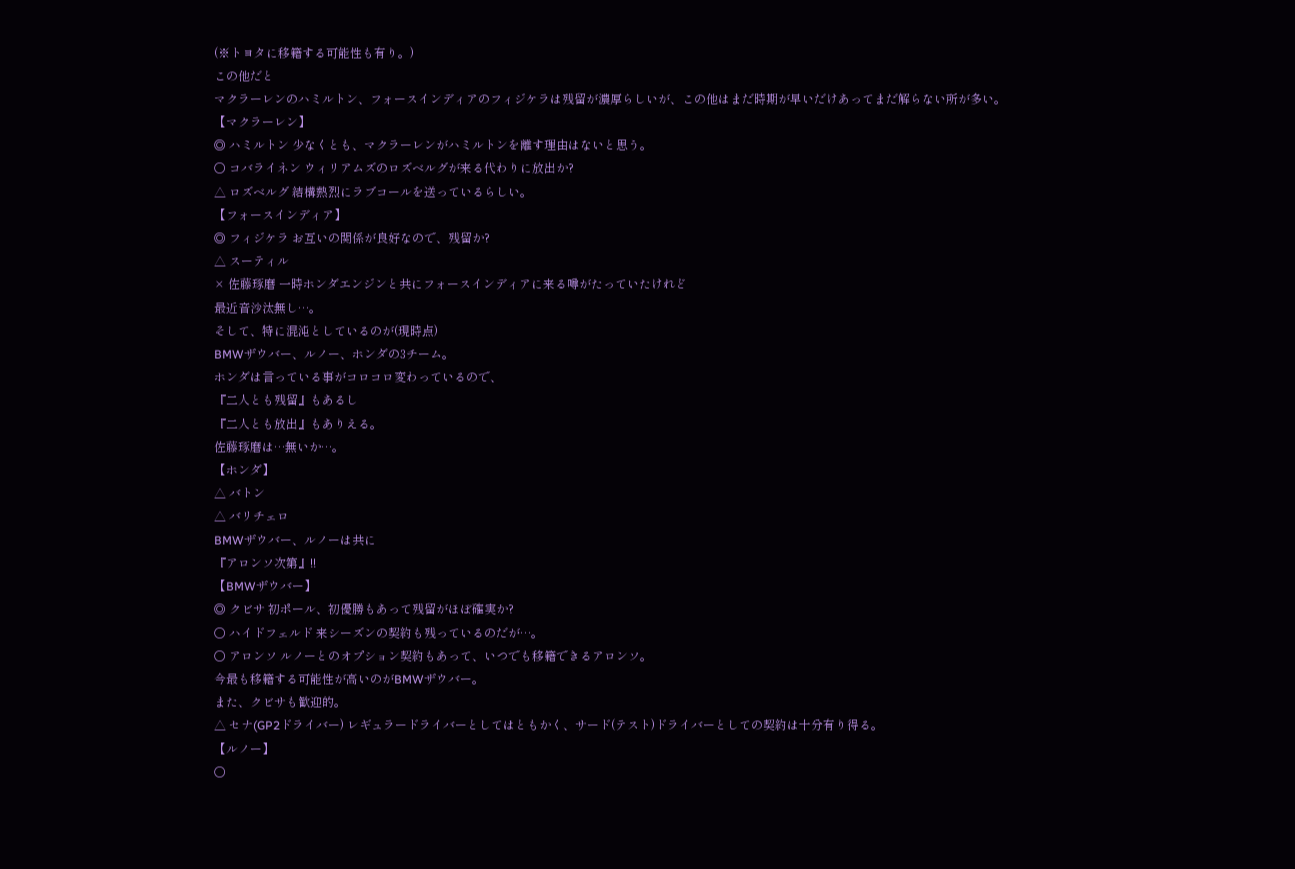(※トヨタに移籍する可能性も有り。)
この他だと
マクラーレンのハミルトン、フォースインディアのフィジケラは残留が濃厚らしいが、この他はまだ時期が早いだけあってまだ解らない所が多い。
【マクラーレン】
◎ ハミルトン 少なくとも、マクラーレンがハミルトンを離す理由はないと思う。
○ コバライネン ウィリアムズのロズベルグが来る代わりに放出か?
△ ロズベルグ 結構熱烈にラブコールを送っているらしい。
【フォースインディア】
◎ フィジケラ お互いの関係が良好なので、残留か?
△ スーティル
× 佐藤琢磨 一時ホンダエンジンと共にフォースインディアに来る噂がたっていたけれど
最近音沙汰無し…。
そして、特に混沌としているのが(現時点)
BMWザウバー、ルノー、ホンダの3チーム。
ホンダは言っている事がコロコロ変わっているので、
『二人とも残留』もあるし
『二人とも放出』もありえる。
佐藤琢磨は…無いか…。
【ホンダ】
△ バトン
△ バリチェロ
BMWザウバー、ルノーは共に
『アロンソ次第』!!
【BMWザウバー】
◎ クビサ 初ポール、初優勝もあって残留がほぼ確実か?
○ ハイドフェルド 来シーズンの契約も残っているのだが…。
○ アロンソ ルノーとのオプション契約もあって、いつでも移籍できるアロンソ。
今最も移籍する可能性が高いのがBMWザウバー。
また、クビサも歓迎的。
△ セナ(GP2ドライバー) レギュラードライバーとしてはともかく、サード(テスト)ドライバーとしての契約は十分有り得る。
【ルノー】
○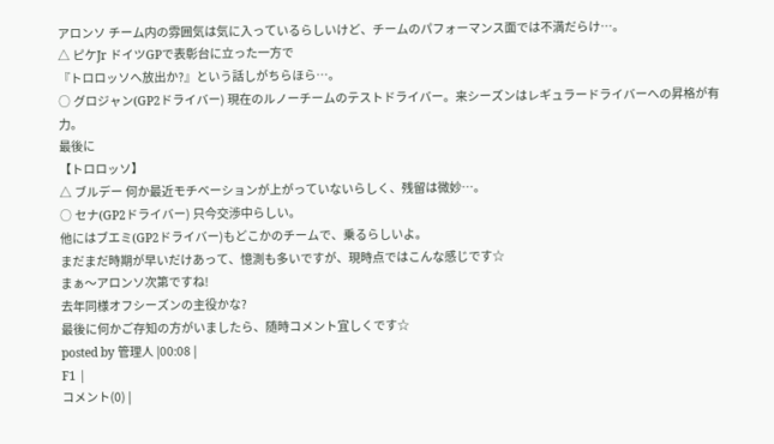アロンソ チーム内の雰囲気は気に入っているらしいけど、チームのパフォーマンス面では不満だらけ…。
△ ピケJr ドイツGPで表彰台に立った一方で
『トロロッソへ放出か?』という話しがちらほら…。
○ グロジャン(GP2ドライバー) 現在のルノーチームのテストドライバー。来シーズンはレギュラードライバーへの昇格が有力。
最後に
【トロロッソ】
△ ブルデー 何か最近モチベーションが上がっていないらしく、残留は微妙…。
○ セナ(GP2ドライバー) 只今交渉中らしい。
他にはブエミ(GP2ドライバー)もどこかのチームで、乗るらしいよ。
まだまだ時期が早いだけあって、憶測も多いですが、現時点ではこんな感じです☆
まぁ〜アロンソ次第ですね!
去年同様オフシーズンの主役かな?
最後に何かご存知の方がいましたら、随時コメント宜しくです☆
posted by 管理人 |00:08 |
F1 |
コメント(0) |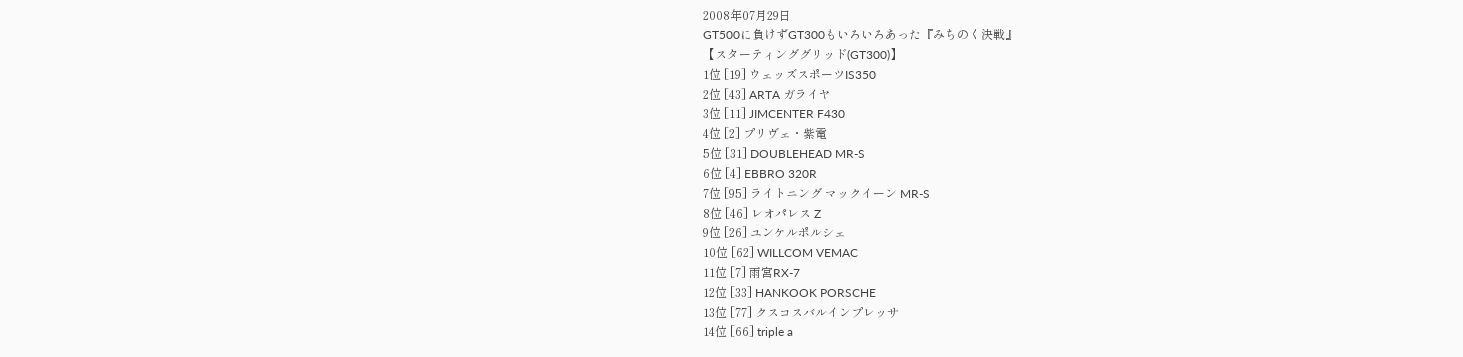2008年07月29日
GT500に負けずGT300もいろいろあった『みちのく決戦』
【スターティンググリッド(GT300)】
1位 [19] ウェッズスポーツIS350
2位 [43] ARTA ガライヤ
3位 [11] JIMCENTER F430
4位 [2] プリヴェ・紫電
5位 [31] DOUBLEHEAD MR-S
6位 [4] EBBRO 320R
7位 [95] ライトニング マックイーン MR-S
8位 [46] レオパレス Z
9位 [26] ユンケルポルシェ
10位 [62] WILLCOM VEMAC
11位 [7] 雨宮RX-7
12位 [33] HANKOOK PORSCHE
13位 [77] クスコスバルインプレッサ
14位 [66] triple a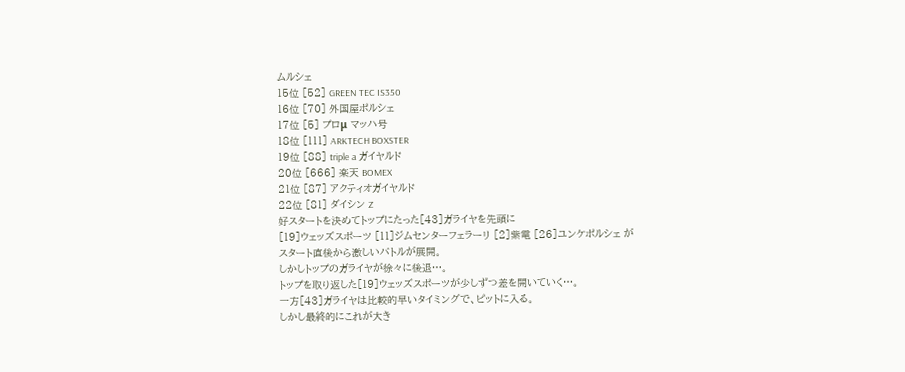ムルシェ
15位 [52] GREEN TEC IS350
16位 [70] 外国屋ポルシェ
17位 [5] プロμ マッハ号
18位 [111] ARKTECH BOXSTER
19位 [88] triple a ガイヤルド
20位 [666] 楽天 BOMEX
21位 [87] アクティオガイヤルド
22位 [81] ダイシン Z
好スタートを決めてトップにたった[43]ガライヤを先頭に
[19]ウェッズスポーツ [11]ジムセンターフェラーリ [2]紫電 [26]ユンケポルシェ が
スタート直後から激しいバトルが展開。
しかしトップのガライヤが徐々に後退…。
トップを取り返した[19]ウェッズスポーツが少しずつ差を開いていく…。
一方[43]ガライヤは比較的早いタイミングで、ピットに入る。
しかし最終的にこれが大き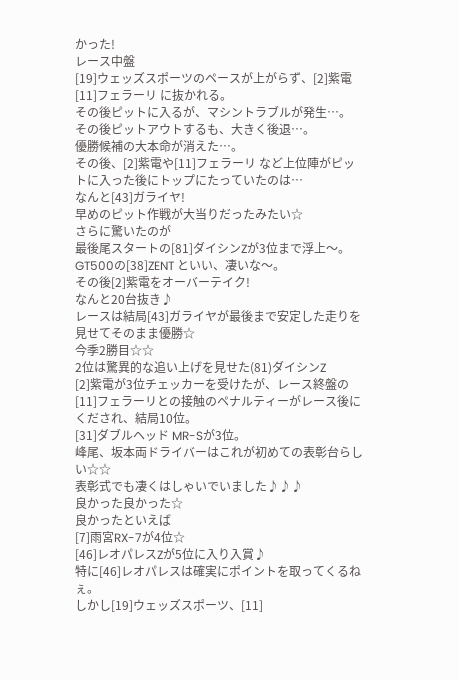かった!
レース中盤
[19]ウェッズスポーツのペースが上がらず、[2]紫電 [11]フェラーリ に抜かれる。
その後ピットに入るが、マシントラブルが発生…。
その後ピットアウトするも、大きく後退…。
優勝候補の大本命が消えた…。
その後、[2]紫電や[11]フェラーリ など上位陣がピットに入った後にトップにたっていたのは…
なんと[43]ガライヤ!
早めのピット作戦が大当りだったみたい☆
さらに驚いたのが
最後尾スタートの[81]ダイシンZが3位まで浮上〜。
GT500の[38]ZENT といい、凄いな〜。
その後[2]紫電をオーバーテイク!
なんと20台抜き♪
レースは結局[43]ガライヤが最後まで安定した走りを見せてそのまま優勝☆
今季2勝目☆☆
2位は驚異的な追い上げを見せた(81)ダイシンZ
[2]紫電が3位チェッカーを受けたが、レース終盤の[11]フェラーリとの接触のペナルティーがレース後にくだされ、結局10位。
[31]ダブルヘッド MR-Sが3位。
峰尾、坂本両ドライバーはこれが初めての表彰台らしい☆☆
表彰式でも凄くはしゃいでいました♪♪♪
良かった良かった☆
良かったといえば
[7]雨宮RX-7が4位☆
[46]レオパレスZが5位に入り入賞♪
特に[46]レオパレスは確実にポイントを取ってくるねぇ。
しかし[19]ウェッズスポーツ、[11]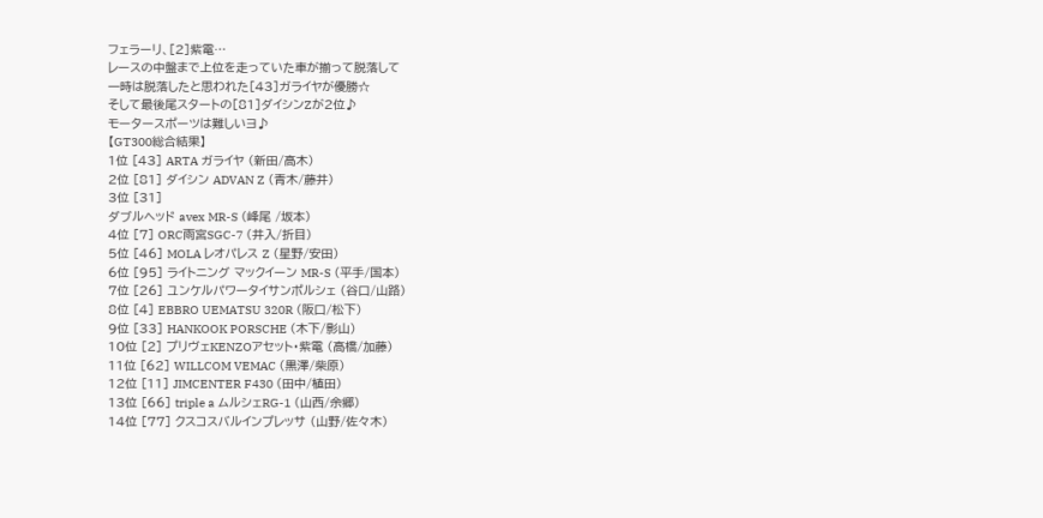フェラーリ、[2]紫電…
レースの中盤まで上位を走っていた車が揃って脱落して
一時は脱落したと思われた[43]ガライヤが優勝☆
そして最後尾スタートの[81]ダイシンZが2位♪
モータースポーツは難しいヨ♪
【GT300総合結果】
1位 [43] ARTA ガライヤ (新田/高木)
2位 [81] ダイシン ADVAN Z (青木/藤井)
3位 [31]
ダブルヘッド avex MR-S (峰尾 /坂本)
4位 [7] ORC雨宮SGC-7 (井入/折目)
5位 [46] MOLA レオパレス Z (星野/安田)
6位 [95] ライトニング マックイーン MR-S (平手/国本)
7位 [26] ユンケルパワータイサンポルシェ (谷口/山路)
8位 [4] EBBRO UEMATSU 320R (阪口/松下)
9位 [33] HANKOOK PORSCHE (木下/影山)
10位 [2] プリヴェKENZOアセット・紫電 (高橋/加藤)
11位 [62] WILLCOM VEMAC (黒澤/柴原)
12位 [11] JIMCENTER F430 (田中/植田)
13位 [66] triple a ムルシェRG-1 (山西/余郷)
14位 [77] クスコスバルインプレッサ (山野/佐々木)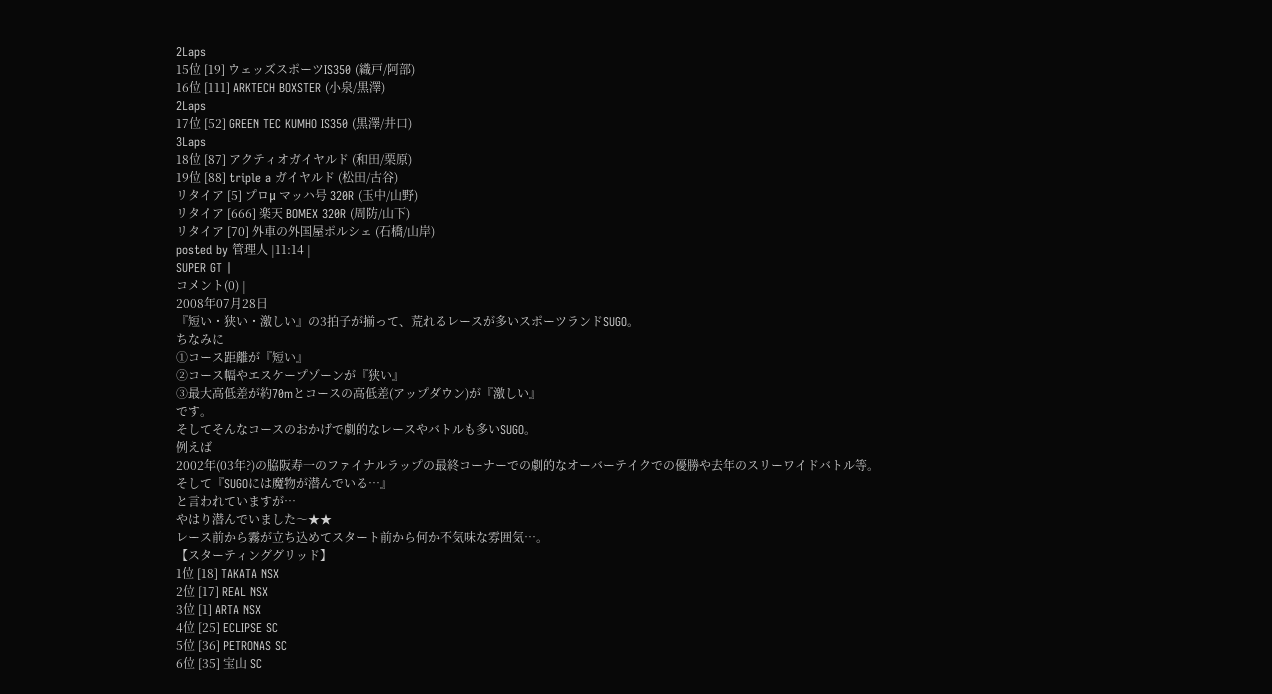2Laps
15位 [19] ウェッズスポーツIS350 (織戸/阿部)
16位 [111] ARKTECH BOXSTER (小泉/黒澤)
2Laps
17位 [52] GREEN TEC KUMHO IS350 (黒澤/井口)
3Laps
18位 [87] アクティオガイヤルド (和田/栗原)
19位 [88] triple a ガイヤルド (松田/古谷)
リタイア [5] プロμ マッハ号 320R (玉中/山野)
リタイア [666] 楽天 BOMEX 320R (周防/山下)
リタイア [70] 外車の外国屋ポルシェ (石橋/山岸)
posted by 管理人 |11:14 |
SUPER GT |
コメント(0) |
2008年07月28日
『短い・狭い・激しい』の3拍子が揃って、荒れるレースが多いスポーツランドSUGO。
ちなみに
①コース距離が『短い』
②コース幅やエスケープゾーンが『狭い』
③最大高低差が約70mとコースの高低差(アップダウン)が『激しい』
です。
そしてそんなコースのおかげで劇的なレースやバトルも多いSUGO。
例えば
2002年(03年?)の脇阪寿一のファイナルラップの最終コーナーでの劇的なオーバーテイクでの優勝や去年のスリーワイドバトル等。
そして『SUGOには魔物が潜んでいる…』
と言われていますが…
やはり潜んでいました〜★★
レース前から霧が立ち込めてスタート前から何か不気味な雰囲気…。
【スターティンググリッド】
1位 [18] TAKATA NSX
2位 [17] REAL NSX
3位 [1] ARTA NSX
4位 [25] ECLIPSE SC
5位 [36] PETRONAS SC
6位 [35] 宝山 SC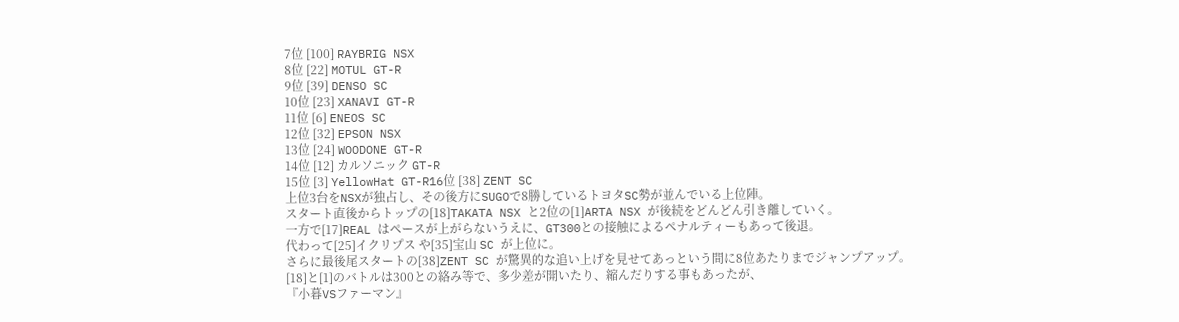7位 [100] RAYBRIG NSX
8位 [22] MOTUL GT-R
9位 [39] DENSO SC
10位 [23] XANAVI GT-R
11位 [6] ENEOS SC
12位 [32] EPSON NSX
13位 [24] WOODONE GT-R
14位 [12] カルソニック GT-R
15位 [3] YellowHat GT-R16位 [38] ZENT SC
上位3台をNSXが独占し、その後方にSUGOで8勝しているトヨタSC勢が並んでいる上位陣。
スタート直後からトップの[18]TAKATA NSX と2位の[1]ARTA NSX が後続をどんどん引き離していく。
一方で[17]REAL はペースが上がらないうえに、GT300との接触によるペナルティーもあって後退。
代わって[25]イクリプス や[35]宝山 SC が上位に。
さらに最後尾スタートの[38]ZENT SC が驚異的な追い上げを見せてあっという間に8位あたりまでジャンプアップ。
[18]と[1]のバトルは300との絡み等で、多少差が開いたり、縮んだりする事もあったが、
『小暮VSファーマン』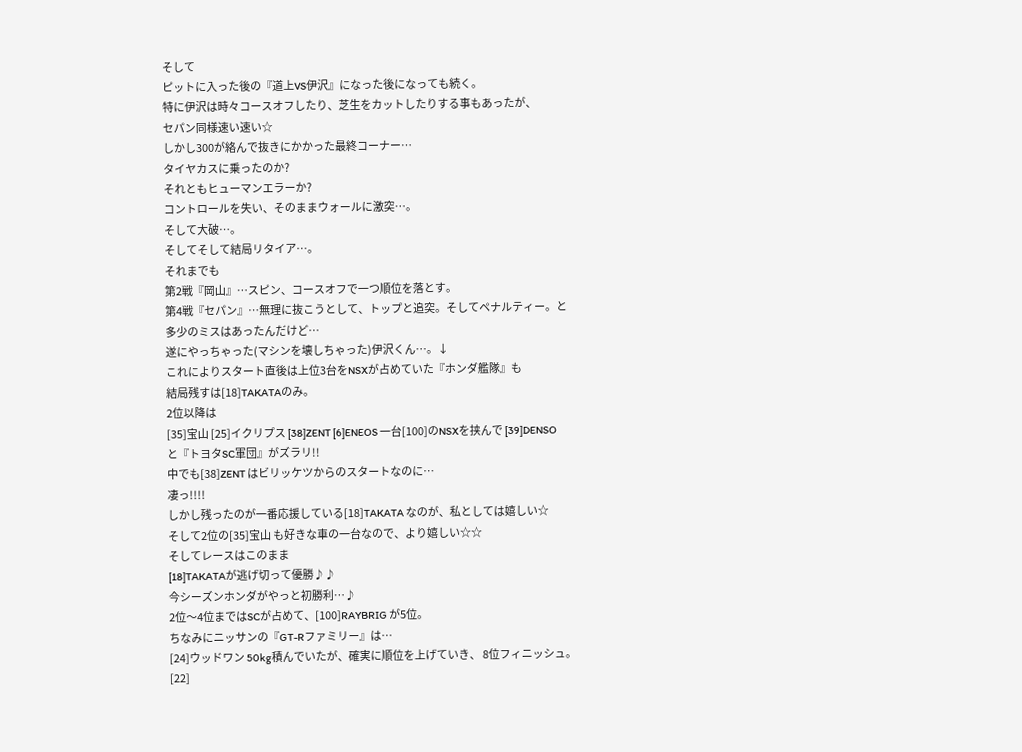そして
ピットに入った後の『道上VS伊沢』になった後になっても続く。
特に伊沢は時々コースオフしたり、芝生をカットしたりする事もあったが、
セパン同様速い速い☆
しかし300が絡んで抜きにかかった最終コーナー…
タイヤカスに乗ったのか?
それともヒューマンエラーか?
コントロールを失い、そのままウォールに激突…。
そして大破…。
そしてそして結局リタイア…。
それまでも
第2戦『岡山』…スピン、コースオフで一つ順位を落とす。
第4戦『セパン』…無理に抜こうとして、トップと追突。そしてペナルティー。と
多少のミスはあったんだけど…
遂にやっちゃった(マシンを壊しちゃった)伊沢くん…。↓
これによりスタート直後は上位3台をNSXが占めていた『ホンダ艦隊』も
結局残すは[18]TAKATAのみ。
2位以降は
[35]宝山 [25]イクリプス [38]ZENT [6]ENEOS 一台[100]のNSXを挟んで [39]DENSO
と『トヨタSC軍団』がズラリ!!
中でも[38]ZENT はビリッケツからのスタートなのに…
凄っ!!!!
しかし残ったのが一番応援している[18]TAKATA なのが、私としては嬉しい☆
そして2位の[35]宝山 も好きな車の一台なので、より嬉しい☆☆
そしてレースはこのまま
[18]TAKATAが逃げ切って優勝♪♪
今シーズンホンダがやっと初勝利…♪
2位〜4位まではSCが占めて、[100]RAYBRIG が5位。
ちなみにニッサンの『GT-Rファミリー』は…
[24]ウッドワン 50kg積んでいたが、確実に順位を上げていき、 8位フィニッシュ。
[22]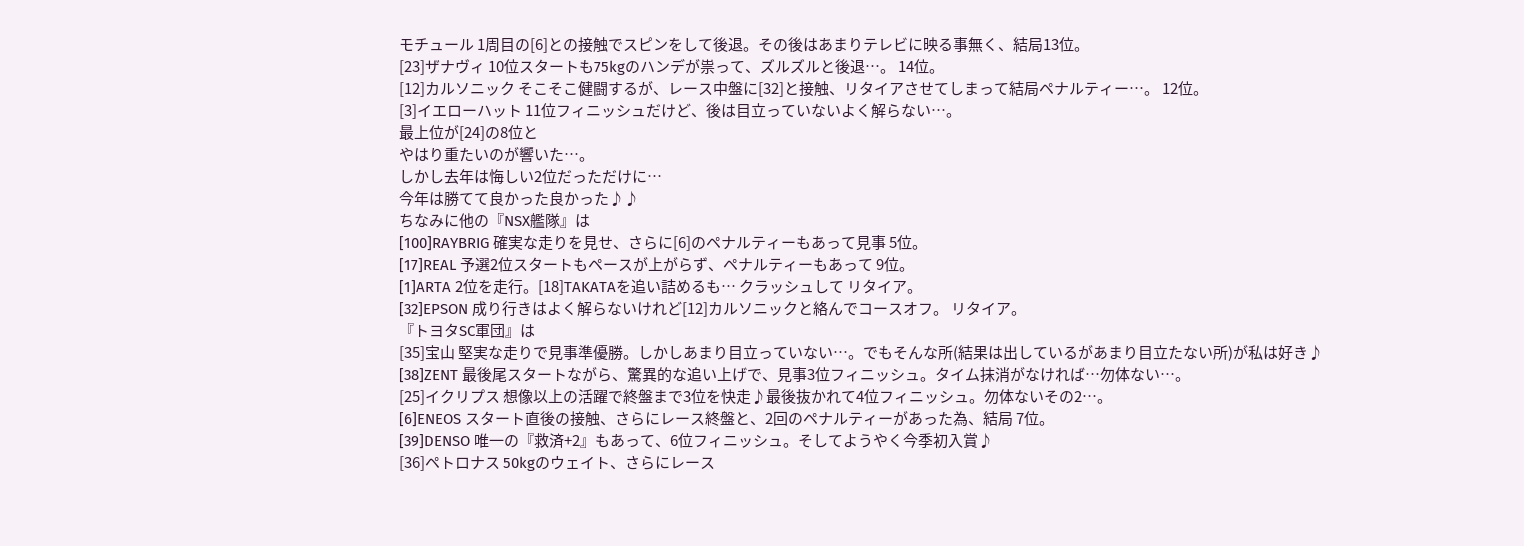モチュール 1周目の[6]との接触でスピンをして後退。その後はあまりテレビに映る事無く、結局13位。
[23]ザナヴィ 10位スタートも75kgのハンデが祟って、ズルズルと後退…。 14位。
[12]カルソニック そこそこ健闘するが、レース中盤に[32]と接触、リタイアさせてしまって結局ペナルティー…。 12位。
[3]イエローハット 11位フィニッシュだけど、後は目立っていないよく解らない…。
最上位が[24]の8位と
やはり重たいのが響いた…。
しかし去年は悔しい2位だっただけに…
今年は勝てて良かった良かった♪♪
ちなみに他の『NSX艦隊』は
[100]RAYBRIG 確実な走りを見せ、さらに[6]のペナルティーもあって見事 5位。
[17]REAL 予選2位スタートもペースが上がらず、ペナルティーもあって 9位。
[1]ARTA 2位を走行。[18]TAKATAを追い詰めるも… クラッシュして リタイア。
[32]EPSON 成り行きはよく解らないけれど[12]カルソニックと絡んでコースオフ。 リタイア。
『トヨタSC軍団』は
[35]宝山 堅実な走りで見事準優勝。しかしあまり目立っていない…。でもそんな所(結果は出しているがあまり目立たない所)が私は好き♪
[38]ZENT 最後尾スタートながら、驚異的な追い上げで、見事3位フィニッシュ。タイム抹消がなければ…勿体ない…。
[25]イクリプス 想像以上の活躍で終盤まで3位を快走♪最後抜かれて4位フィニッシュ。勿体ないその2…。
[6]ENEOS スタート直後の接触、さらにレース終盤と、2回のペナルティーがあった為、結局 7位。
[39]DENSO 唯一の『救済+2』もあって、6位フィニッシュ。そしてようやく今季初入賞♪
[36]ペトロナス 50kgのウェイト、さらにレース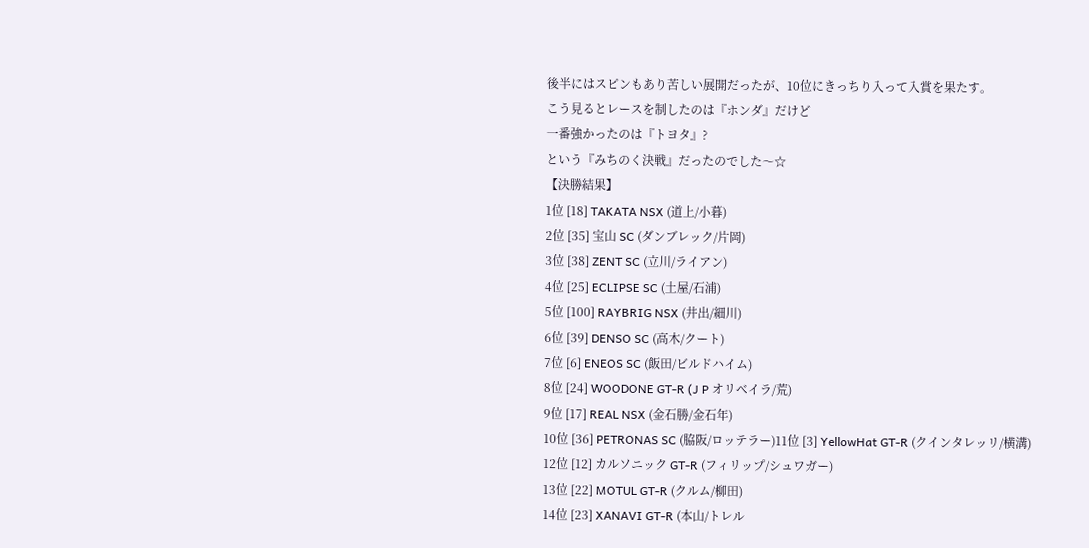後半にはスピンもあり苦しい展開だったが、10位にきっちり入って入賞を果たす。
こう見るとレースを制したのは『ホンダ』だけど
一番強かったのは『トヨタ』?
という『みちのく決戦』だったのでした〜☆
【決勝結果】
1位 [18] TAKATA NSX (道上/小暮)
2位 [35] 宝山 SC (ダンブレック/片岡)
3位 [38] ZENT SC (立川/ライアン)
4位 [25] ECLIPSE SC (土屋/石浦)
5位 [100] RAYBRIG NSX (井出/細川)
6位 [39] DENSO SC (高木/クート)
7位 [6] ENEOS SC (飯田/ビルドハイム)
8位 [24] WOODONE GT-R (J P オリベイラ/荒)
9位 [17] REAL NSX (金石勝/金石年)
10位 [36] PETRONAS SC (脇阪/ロッテラー)11位 [3] YellowHat GT-R (クインタレッリ/横溝)
12位 [12] カルソニック GT-R (フィリップ/シュワガー)
13位 [22] MOTUL GT-R (クルム/柳田)
14位 [23] XANAVI GT-R (本山/トレル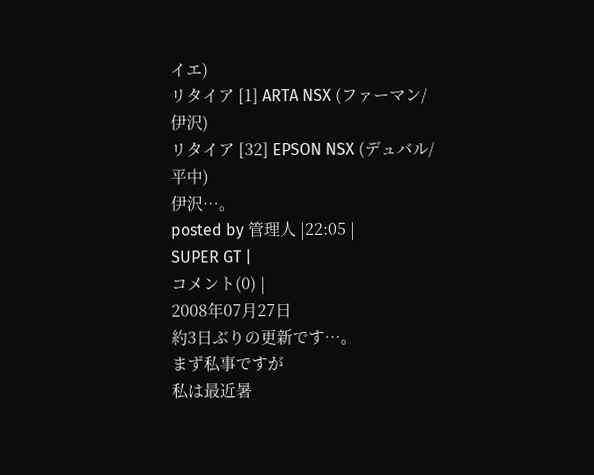イエ)
リタイア [1] ARTA NSX (ファーマン/伊沢)
リタイア [32] EPSON NSX (デュバル/平中)
伊沢…。
posted by 管理人 |22:05 |
SUPER GT |
コメント(0) |
2008年07月27日
約3日ぶりの更新です…。
まず私事ですが
私は最近暑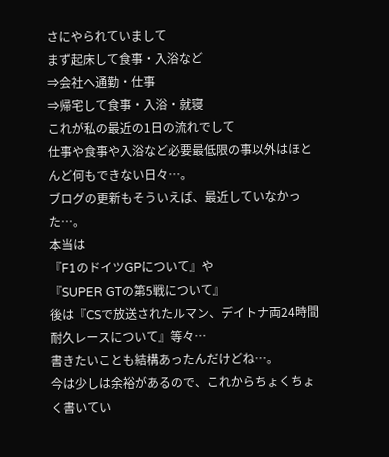さにやられていまして
まず起床して食事・入浴など
⇒会社へ通勤・仕事
⇒帰宅して食事・入浴・就寝
これが私の最近の1日の流れでして
仕事や食事や入浴など必要最低限の事以外はほとんど何もできない日々…。
ブログの更新もそういえば、最近していなかった…。
本当は
『F1のドイツGPについて』や
『SUPER GTの第5戦について』
後は『CSで放送されたルマン、デイトナ両24時間耐久レースについて』等々…
書きたいことも結構あったんだけどね…。
今は少しは余裕があるので、これからちょくちょく書いてい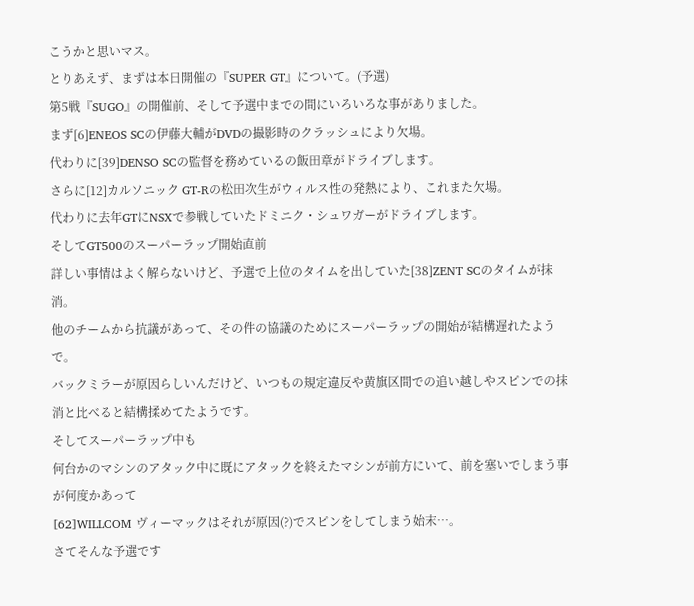こうかと思いマス。
とりあえず、まずは本日開催の『SUPER GT』について。(予選)
第5戦『SUGO』の開催前、そして予選中までの間にいろいろな事がありました。
まず[6]ENEOS SCの伊藤大輔がDVDの撮影時のクラッシュにより欠場。
代わりに[39]DENSO SCの監督を務めているの飯田章がドライブします。
さらに[12]カルソニック GT-Rの松田次生がウィルス性の発熱により、これまた欠場。
代わりに去年GTにNSXで参戦していたドミニク・シュワガーがドライブします。
そしてGT500のスーパーラップ開始直前
詳しい事情はよく解らないけど、予選で上位のタイムを出していた[38]ZENT SCのタイムが抹消。
他のチームから抗議があって、その件の協議のためにスーパーラップの開始が結構遅れたようで。
バックミラーが原因らしいんだけど、いつもの規定違反や黄旗区間での追い越しやスピンでの抹消と比べると結構揉めてたようです。
そしてスーパーラップ中も
何台かのマシンのアタック中に既にアタックを終えたマシンが前方にいて、前を塞いでしまう事が何度かあって
[62]WILLCOM ヴィーマックはそれが原因(?)でスピンをしてしまう始末…。
さてそんな予選です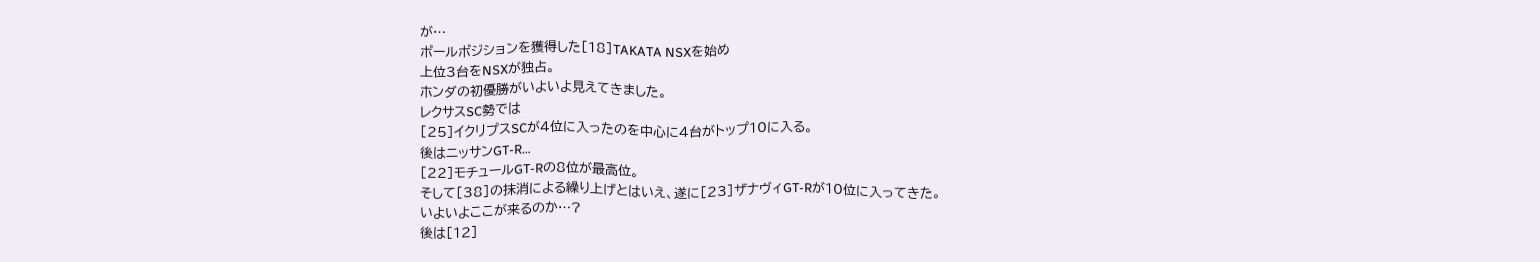が…
ポールポジションを獲得した[18]TAKATA NSXを始め
上位3台をNSXが独占。
ホンダの初優勝がいよいよ見えてきました。
レクサスSC勢では
[25]イクリプスSCが4位に入ったのを中心に4台がトップ10に入る。
後はニッサンGT-R…
[22]モチュールGT-Rの8位が最高位。
そして[38]の抹消による繰り上げとはいえ、遂に[23]ザナヴィGT-Rが10位に入ってきた。
いよいよここが来るのか…?
後は[12]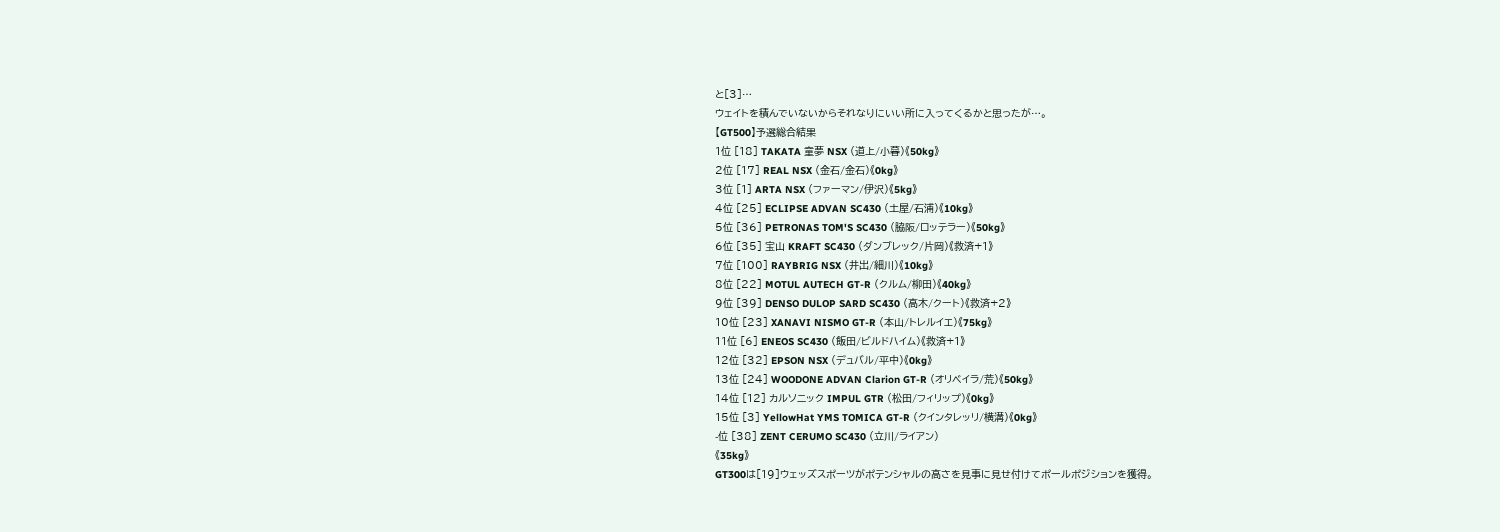と[3]…
ウェイトを積んでいないからそれなりにいい所に入ってくるかと思ったが…。
【GT500】予選総合結果
1位 [18] TAKATA 童夢 NSX (道上/小暮)《50kg》
2位 [17] REAL NSX (金石/金石)《0kg》
3位 [1] ARTA NSX (ファーマン/伊沢)《5kg》
4位 [25] ECLIPSE ADVAN SC430 (土屋/石浦)《10kg》
5位 [36] PETRONAS TOM'S SC430 (脇阪/ロッテラー)《50kg》
6位 [35] 宝山 KRAFT SC430 (ダンブレック/片岡)《救済+1》
7位 [100] RAYBRIG NSX (井出/細川)《10kg》
8位 [22] MOTUL AUTECH GT-R (クルム/柳田)《40kg》
9位 [39] DENSO DULOP SARD SC430 (高木/クート)《救済+2》
10位 [23] XANAVI NISMO GT-R (本山/トレルイエ)《75kg》
11位 [6] ENEOS SC430 (飯田/ビルドハイム)《救済+1》
12位 [32] EPSON NSX (デュバル/平中)《0kg》
13位 [24] WOODONE ADVAN Clarion GT-R (オリベイラ/荒)《50kg》
14位 [12] カルソニック IMPUL GTR (松田/フィリップ)《0kg》
15位 [3] YellowHat YMS TOMICA GT-R (クインタレッリ/横溝)《0kg》
-位 [38] ZENT CERUMO SC430 (立川/ライアン)
《35kg》
GT300は[19]ウェッズスポーツがポテンシャルの高さを見事に見せ付けてポールポジションを獲得。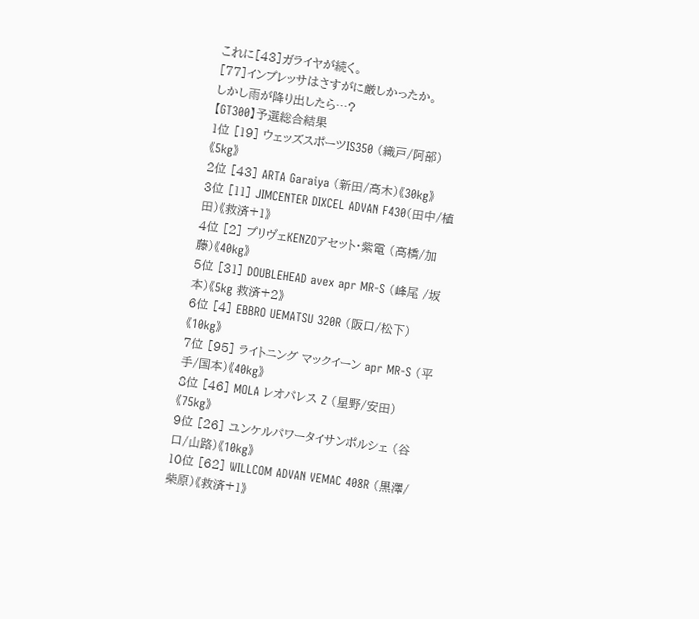これに[43]ガライヤが続く。
[77]インプレッサはさすがに厳しかったか。
しかし雨が降り出したら…?
【GT300】予選総合結果
1位 [19] ウェッズスポーツIS350 (織戸/阿部)《5kg》
2位 [43] ARTA Garaiya (新田/高木)《30kg》
3位 [11] JIMCENTER DIXCEL ADVAN F430(田中/植田)《救済+1》
4位 [2] プリヴェKENZOアセット・紫電 (高橋/加藤)《40kg》
5位 [31] DOUBLEHEAD avex apr MR-S (峰尾 /坂本)《5kg 救済+2》
6位 [4] EBBRO UEMATSU 320R (阪口/松下)《10kg》
7位 [95] ライトニング マックイーン apr MR-S (平手/国本)《40kg》
8位 [46] MOLA レオパレス Z (星野/安田)《75kg》
9位 [26] ユンケルパワータイサンポルシェ (谷口/山路)《10kg》
10位 [62] WILLCOM ADVAN VEMAC 408R (黒澤/柴原)《救済+1》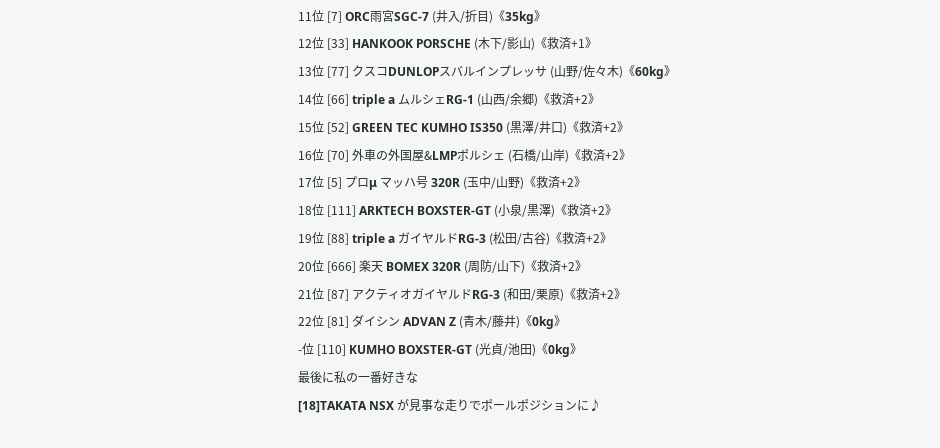11位 [7] ORC雨宮SGC-7 (井入/折目)《35kg》
12位 [33] HANKOOK PORSCHE (木下/影山)《救済+1》
13位 [77] クスコDUNLOPスバルインプレッサ (山野/佐々木)《60kg》
14位 [66] triple a ムルシェRG-1 (山西/余郷)《救済+2》
15位 [52] GREEN TEC KUMHO IS350 (黒澤/井口)《救済+2》
16位 [70] 外車の外国屋&LMPポルシェ (石橋/山岸)《救済+2》
17位 [5] プロμ マッハ号 320R (玉中/山野)《救済+2》
18位 [111] ARKTECH BOXSTER-GT (小泉/黒澤)《救済+2》
19位 [88] triple a ガイヤルドRG-3 (松田/古谷)《救済+2》
20位 [666] 楽天 BOMEX 320R (周防/山下)《救済+2》
21位 [87] アクティオガイヤルドRG-3 (和田/栗原)《救済+2》
22位 [81] ダイシン ADVAN Z (青木/藤井)《0kg》
-位 [110] KUMHO BOXSTER-GT (光貞/池田)《0kg》
最後に私の一番好きな
[18]TAKATA NSX が見事な走りでポールポジションに♪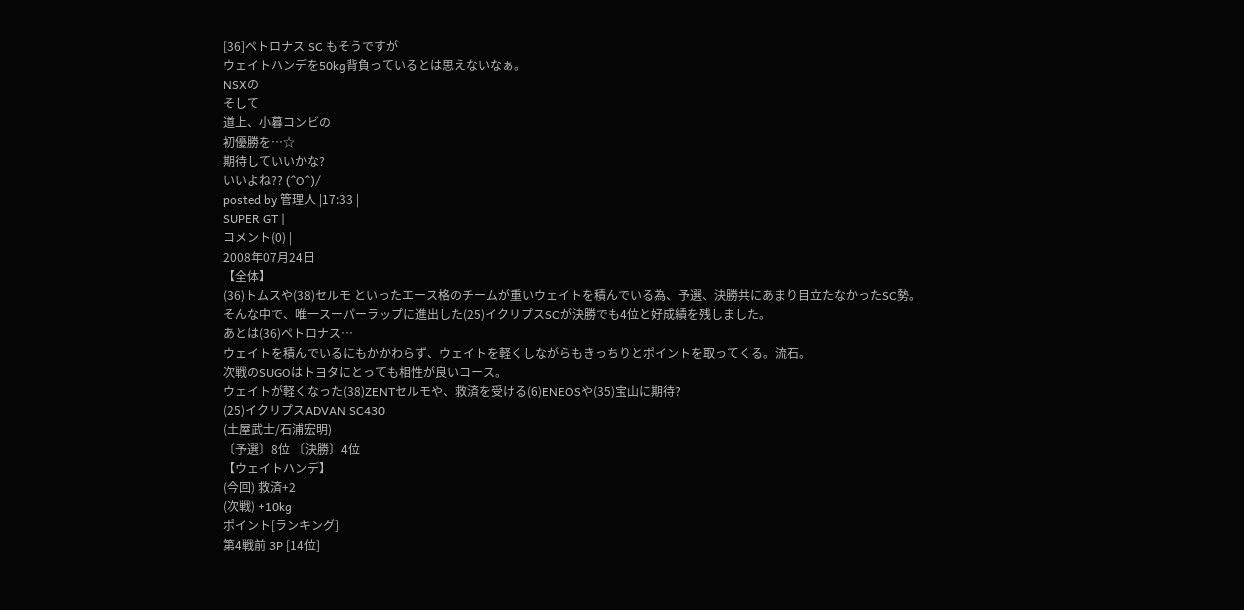[36]ペトロナス SC もそうですが
ウェイトハンデを50kg背負っているとは思えないなぁ。
NSXの
そして
道上、小暮コンビの
初優勝を…☆
期待していいかな?
いいよね?? (^O^)/
posted by 管理人 |17:33 |
SUPER GT |
コメント(0) |
2008年07月24日
【全体】
(36)トムスや(38)セルモ といったエース格のチームが重いウェイトを積んでいる為、予選、決勝共にあまり目立たなかったSC勢。
そんな中で、唯一スーパーラップに進出した(25)イクリプスSCが決勝でも4位と好成績を残しました。
あとは(36)ペトロナス…
ウェイトを積んでいるにもかかわらず、ウェイトを軽くしながらもきっちりとポイントを取ってくる。流石。
次戦のSUGOはトヨタにとっても相性が良いコース。
ウェイトが軽くなった(38)ZENTセルモや、救済を受ける(6)ENEOSや(35)宝山に期待?
(25)イクリプスADVAN SC430
(土屋武士/石浦宏明)
〔予選〕8位 〔決勝〕4位
【ウェイトハンデ】
(今回) 救済+2
(次戦) +10kg
ポイント[ランキング]
第4戦前 3P [14位]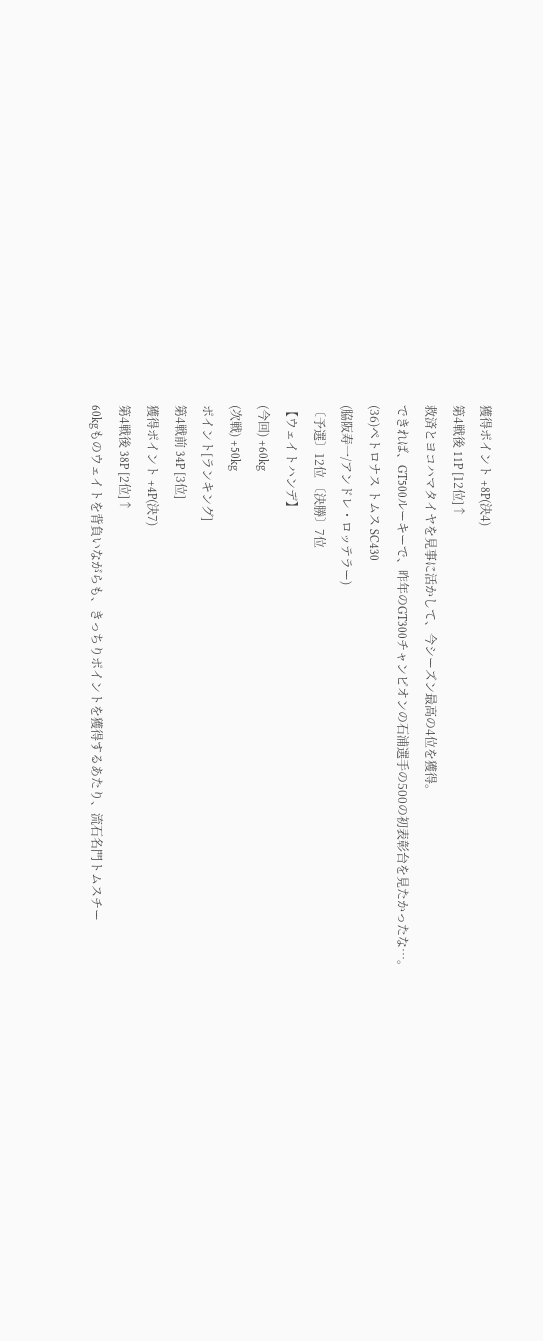獲得ポイント +8P(決4)
第4戦後 11P [12位]↑
救済とヨコハマタイヤを見事に活かして、今シーズン最高の4位を獲得。
できれば、GT500ルーキーで、昨年のGT300チャンピオンの石浦選手の500の初表彰台を見たかったな…。
(36)ペトロナス トムス SC430
(脇阪寿一/アンドレ・ロッテラー)
〔予選〕12位 〔決勝〕7位
【ウェイトハンデ】
(今回) +60kg
(次戦) +50kg
ポイント[ランキング]
第4戦前 34P [3位]
獲得ポイント +4P(決7)
第4戦後 38P [2位]↑
60kgものウェイトを背負いながらも、きっちりポイントを獲得するあたり、流石名門トムスチー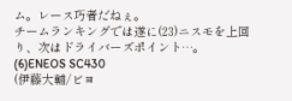ム。レース巧者だねぇ。
チームランキングでは遂に(23)ニスモを上回り、次はドライバーズポイント…。
(6)ENEOS SC430
(伊藤大輔/ビヨ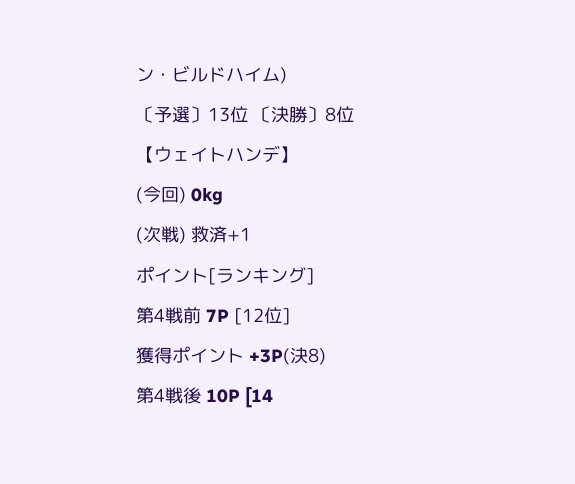ン・ビルドハイム)
〔予選〕13位 〔決勝〕8位
【ウェイトハンデ】
(今回) 0kg
(次戦) 救済+1
ポイント[ランキング]
第4戦前 7P [12位]
獲得ポイント +3P(決8)
第4戦後 10P [14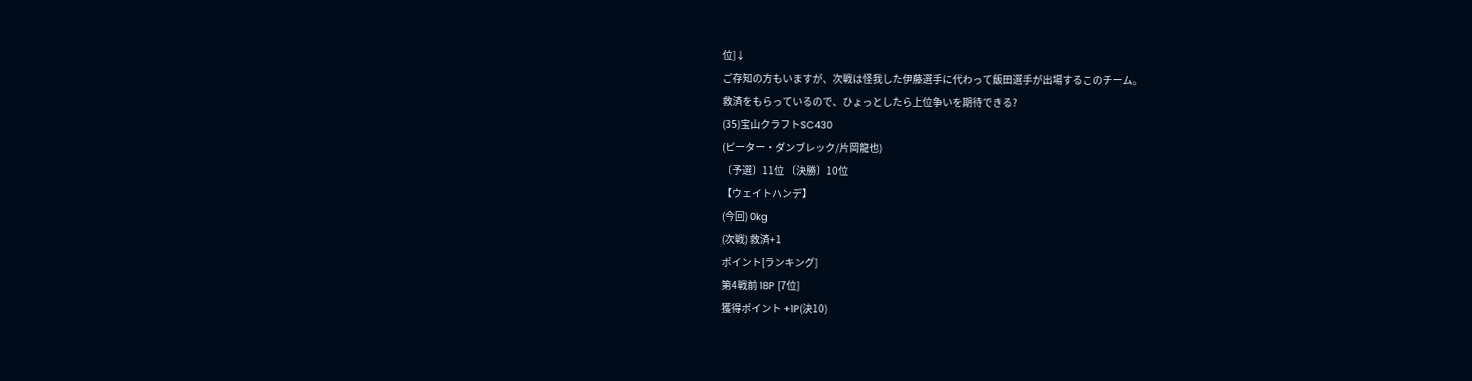位]↓
ご存知の方もいますが、次戦は怪我した伊藤選手に代わって飯田選手が出場するこのチーム。
救済をもらっているので、ひょっとしたら上位争いを期待できる?
(35)宝山クラフトSC430
(ピーター・ダンブレック/片岡龍也)
〔予選〕11位 〔決勝〕10位
【ウェイトハンデ】
(今回) 0kg
(次戦) 救済+1
ポイント[ランキング]
第4戦前 18P [7位]
獲得ポイント +1P(決10)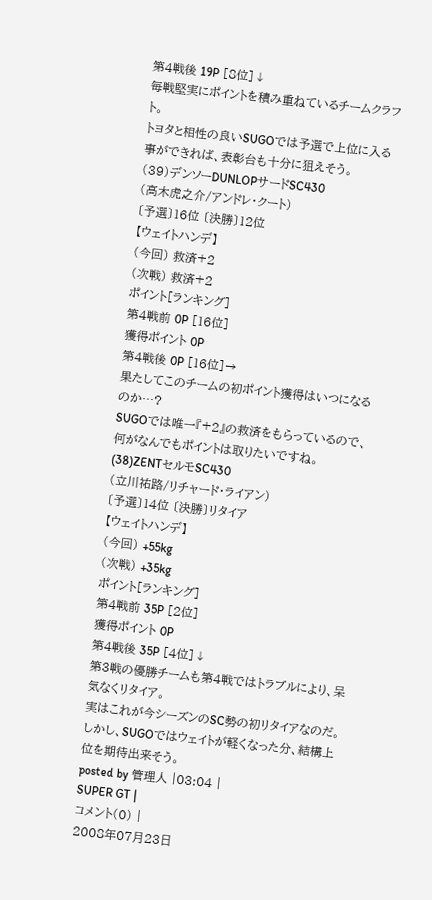第4戦後 19P [8位]↓
毎戦堅実にポイントを積み重ねているチームクラフト。
トヨタと相性の良いSUGOでは予選で上位に入る事ができれば、表彰台も十分に狙えそう。
(39)デンソーDUNLOPサードSC430
(高木虎之介/アンドレ・クート)
〔予選〕16位 〔決勝〕12位
【ウェイトハンデ】
(今回) 救済+2
(次戦) 救済+2
ポイント[ランキング]
第4戦前 0P [16位]
獲得ポイント 0P
第4戦後 0P [16位]→
果たしてこのチームの初ポイント獲得はいつになるのか…?
SUGOでは唯一『+2』の救済をもらっているので、何がなんでもポイントは取りたいですね。
(38)ZENTセルモSC430
(立川祐路/リチャード・ライアン)
〔予選〕14位 〔決勝〕リタイア
【ウェイトハンデ】
(今回) +55kg
(次戦) +35kg
ポイント[ランキング]
第4戦前 35P [2位]
獲得ポイント 0P
第4戦後 35P [4位]↓
第3戦の優勝チームも第4戦ではトラブルにより、呆気なくリタイア。
実はこれが今シーズンのSC勢の初リタイアなのだ。
しかし、SUGOではウェイトが軽くなった分、結構上位を期待出来そう。
posted by 管理人 |03:04 |
SUPER GT |
コメント(0) |
2008年07月23日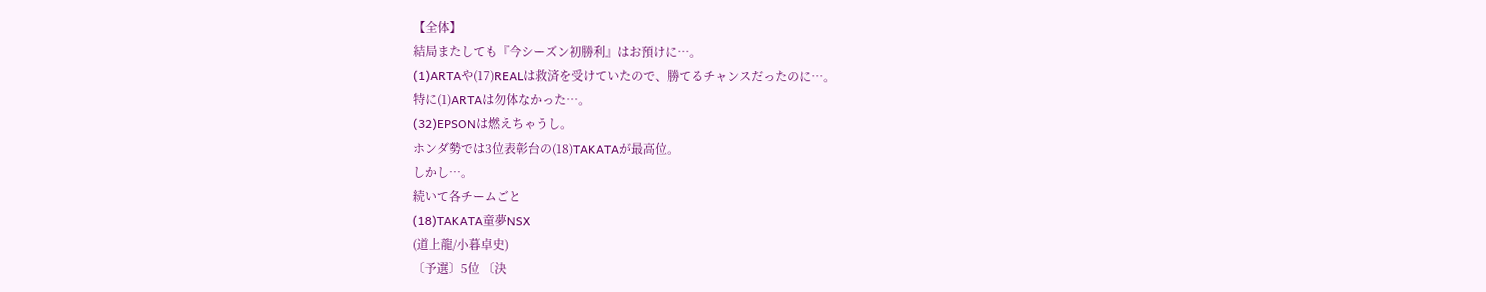【全体】
結局またしても『今シーズン初勝利』はお預けに…。
(1)ARTAや(17)REALは救済を受けていたので、勝てるチャンスだったのに…。
特に(1)ARTAは勿体なかった…。
(32)EPSONは燃えちゃうし。
ホンダ勢では3位表彰台の(18)TAKATAが最高位。
しかし…。
続いて各チームごと
(18)TAKATA童夢NSX
(道上龍/小暮卓史)
〔予選〕5位 〔決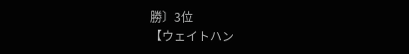勝〕3位
【ウェイトハン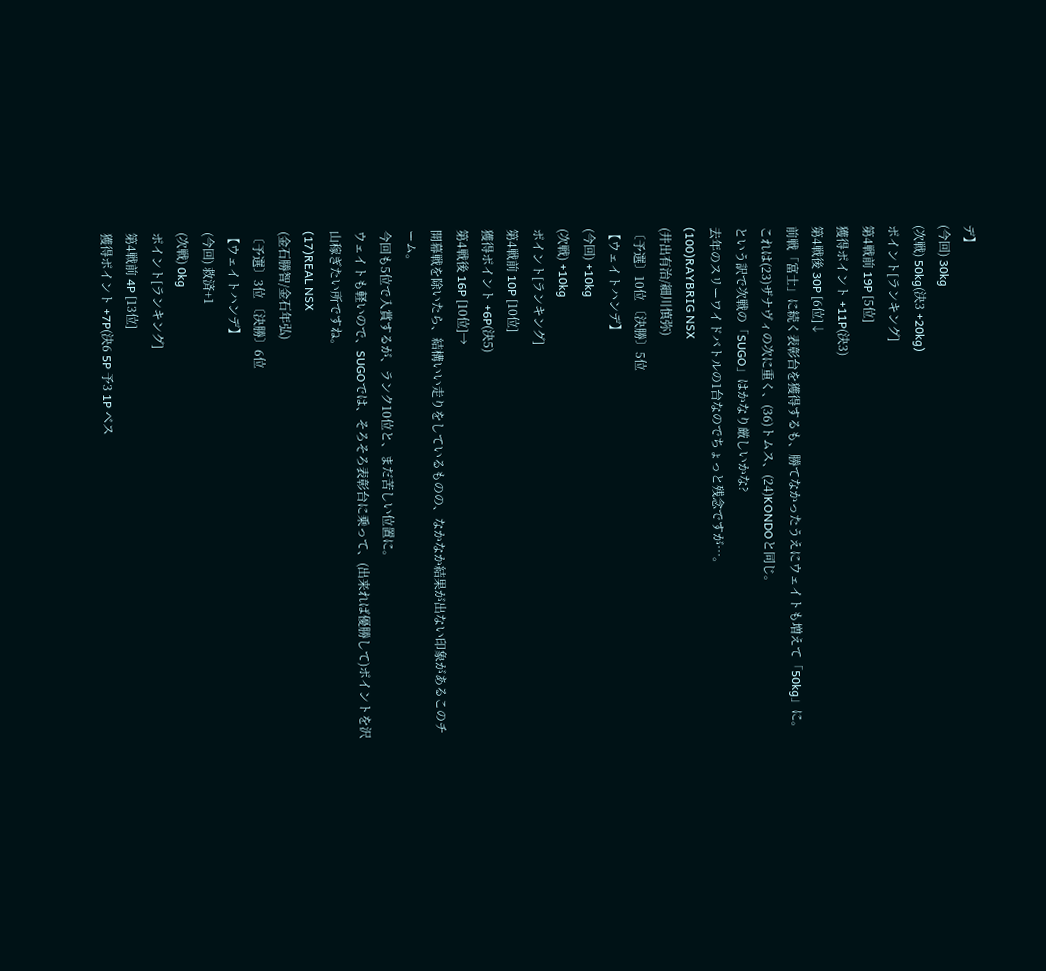デ】
(今回) 30kg
(次戦) 50kg(決3 +20kg)
ポイント[ランキング]
第4戦前 19P [5位]
獲得ポイント +11P(決3)
第4戦後 30P [6位]↓
前戦「富士」に続く表彰台を獲得するも、勝てなかったうえにウェイトも増えて「50kg」に。
これは(23)ザナヴィの次に重く、(36)トムス、(24)KONDOと同じ。
という訳で次戦の「SUGO」はかなり厳しいかな?
去年のスリーワイドバトルの1台なのでちょっと残念ですが…。
(100)RAYBRIG NSX
(井出有治/細川慎弥)
〔予選〕10位 〔決勝〕5位
【ウェイトハンデ】
(今回) +10kg
(次戦) +10kg
ポイント[ランキング]
第4戦前 10P [10位]
獲得ポイント +6P(決5)
第4戦後 16P [10位]→
開幕戦を除いたら、結構いい走りをしているものの、なかなか結果が出ない印象があるこのチーム。
今回も5位で入賞するが、ランク10位と、まだ苦しい位置に。
ウェイトも軽いので、SUGOでは、そろそろ表彰台に乗って、(出来れば優勝して)ポイントを沢山稼ぎたい所ですね。
(17)REAL NSX
(金石勝智/金石年弘)
〔予選〕3位 〔決勝〕6位
【ウェイトハンデ】
(今回) 救済+1
(次戦) 0kg
ポイント[ランキング]
第4戦前 4P [13位]
獲得ポイント +7P(決6 5P 予3 1P ベス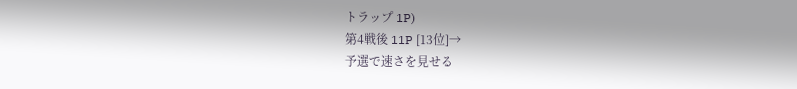トラップ 1P)
第4戦後 11P [13位]→
予選で速さを見せる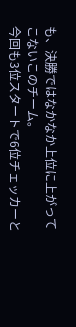も、決勝ではなかなか上位に上がってこないこのチーム。
今回も3位スタートで6位チェッカーと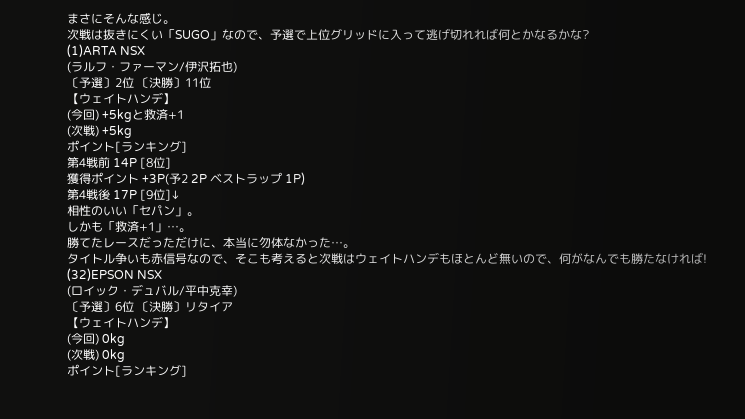まさにそんな感じ。
次戦は抜きにくい「SUGO」なので、予選で上位グリッドに入って逃げ切れれば何とかなるかな?
(1)ARTA NSX
(ラルフ・ファーマン/伊沢拓也)
〔予選〕2位 〔決勝〕11位
【ウェイトハンデ】
(今回) +5kgと救済+1
(次戦) +5kg
ポイント[ランキング]
第4戦前 14P [8位]
獲得ポイント +3P(予2 2P ベストラップ 1P)
第4戦後 17P [9位]↓
相性のいい「セパン」。
しかも「救済+1」…。
勝てたレースだっただけに、本当に勿体なかった…。
タイトル争いも赤信号なので、そこも考えると次戦はウェイトハンデもほとんど無いので、何がなんでも勝たなければ!
(32)EPSON NSX
(ロイック・デュバル/平中克幸)
〔予選〕6位 〔決勝〕リタイア
【ウェイトハンデ】
(今回) 0kg
(次戦) 0kg
ポイント[ランキング]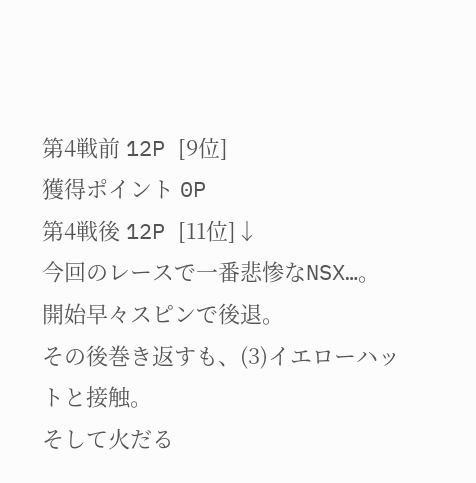第4戦前 12P [9位]
獲得ポイント 0P
第4戦後 12P [11位]↓
今回のレースで一番悲惨なNSX…。
開始早々スピンで後退。
その後巻き返すも、(3)イエローハットと接触。
そして火だる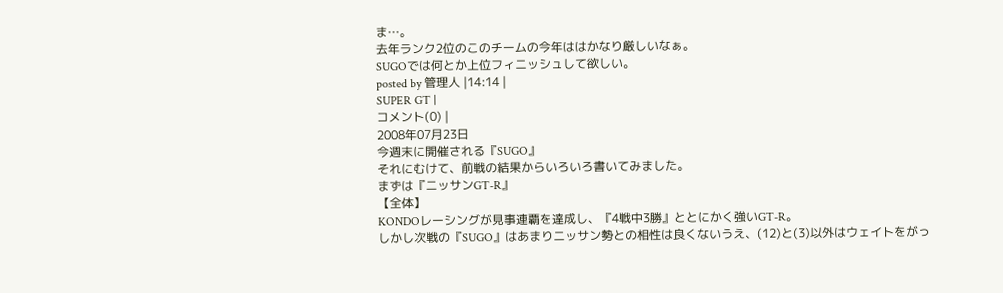ま…。
去年ランク2位のこのチームの今年ははかなり厳しいなぁ。
SUGOでは何とか上位フィニッシュして欲しい。
posted by 管理人 |14:14 |
SUPER GT |
コメント(0) |
2008年07月23日
今週末に開催される『SUGO』
それにむけて、前戦の結果からいろいろ書いてみました。
まずは『ニッサンGT-R』
【全体】
KONDOレーシングが見事連覇を達成し、『4戦中3勝』ととにかく強いGT-R。
しかし次戦の『SUGO』はあまりニッサン勢との相性は良くないうえ、(12)と(3)以外はウェイトをがっ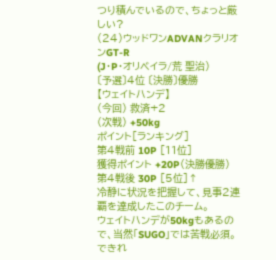つり積んでいるので、ちょっと厳しい?
(24)ウッドワンADVANクラリオンGT-R
(J・P・オリベイラ/荒 聖治)
〔予選〕4位 〔決勝〕優勝
【ウェイトハンデ】
(今回) 救済+2
(次戦) +50kg
ポイント[ランキング]
第4戦前 10P [11位]
獲得ポイント +20P(決勝優勝)
第4戦後 30P [5位]↑
冷静に状況を把握して、見事2連覇を達成したこのチーム。
ウェイトハンデが50kgもあるので、当然「SUGO」では苦戦必須。
できれ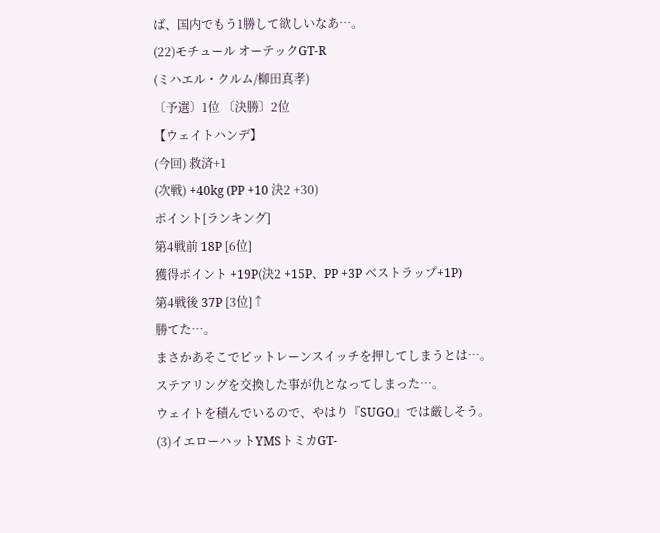ば、国内でもう1勝して欲しいなあ…。
(22)モチュール オーテックGT-R
(ミハエル・クルム/柳田真孝)
〔予選〕1位 〔決勝〕2位
【ウェイトハンデ】
(今回) 救済+1
(次戦) +40kg (PP +10 決2 +30)
ポイント[ランキング]
第4戦前 18P [6位]
獲得ポイント +19P(決2 +15P、PP +3P ベストラップ+1P)
第4戦後 37P [3位]↑
勝てた…。
まさかあそこでピットレーンスイッチを押してしまうとは…。
ステアリングを交換した事が仇となってしまった…。
ウェイトを積んでいるので、やはり『SUGO』では厳しそう。
(3)イエローハットYMSトミカGT-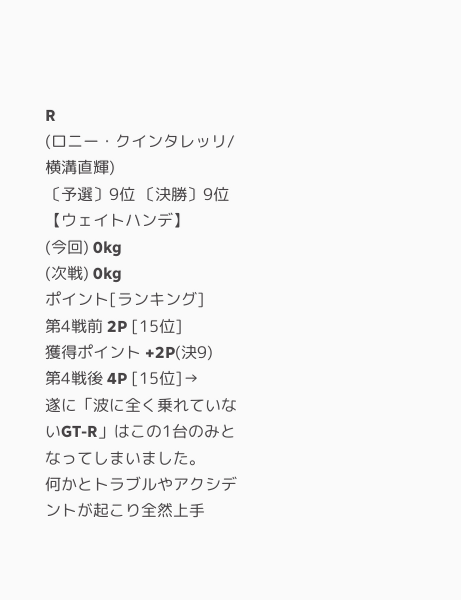R
(ロニー・クインタレッリ/横溝直輝)
〔予選〕9位 〔決勝〕9位
【ウェイトハンデ】
(今回) 0kg
(次戦) 0kg
ポイント[ランキング]
第4戦前 2P [15位]
獲得ポイント +2P(決9)
第4戦後 4P [15位]→
遂に「波に全く乗れていないGT-R」はこの1台のみとなってしまいました。
何かとトラブルやアクシデントが起こり全然上手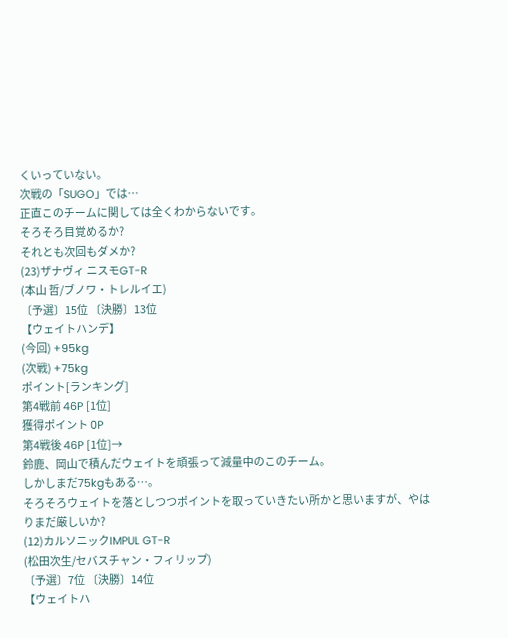くいっていない。
次戦の「SUGO」では…
正直このチームに関しては全くわからないです。
そろそろ目覚めるか?
それとも次回もダメか?
(23)ザナヴィ ニスモGT-R
(本山 哲/ブノワ・トレルイエ)
〔予選〕15位 〔決勝〕13位
【ウェイトハンデ】
(今回) +95kg
(次戦) +75kg
ポイント[ランキング]
第4戦前 46P [1位]
獲得ポイント 0P
第4戦後 46P [1位]→
鈴鹿、岡山で積んだウェイトを頑張って減量中のこのチーム。
しかしまだ75kgもある…。
そろそろウェイトを落としつつポイントを取っていきたい所かと思いますが、やはりまだ厳しいか?
(12)カルソニックIMPUL GT-R
(松田次生/セバスチャン・フィリップ)
〔予選〕7位 〔決勝〕14位
【ウェイトハ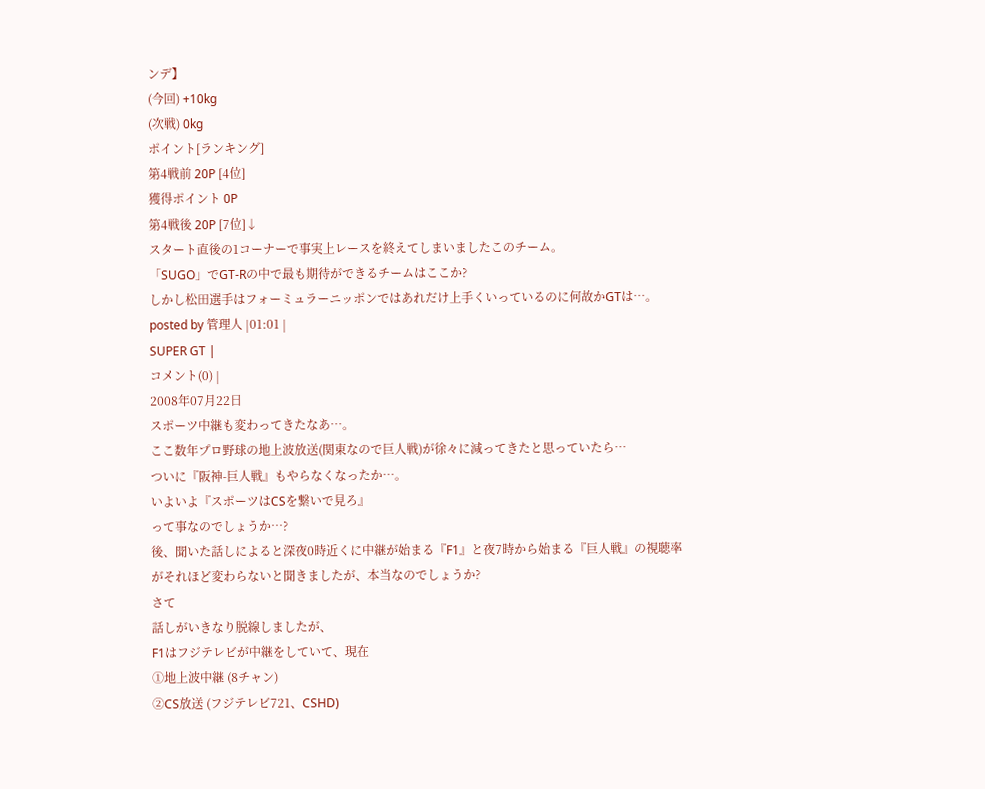ンデ】
(今回) +10kg
(次戦) 0kg
ポイント[ランキング]
第4戦前 20P [4位]
獲得ポイント 0P
第4戦後 20P [7位]↓
スタート直後の1コーナーで事実上レースを終えてしまいましたこのチーム。
「SUGO」でGT-Rの中で最も期待ができるチームはここか?
しかし松田選手はフォーミュラーニッポンではあれだけ上手くいっているのに何故かGTは…。
posted by 管理人 |01:01 |
SUPER GT |
コメント(0) |
2008年07月22日
スポーツ中継も変わってきたなあ…。
ここ数年プロ野球の地上波放送(関東なので巨人戦)が徐々に減ってきたと思っていたら…
ついに『阪神-巨人戦』もやらなくなったか…。
いよいよ『スポーツはCSを繋いで見ろ』
って事なのでしょうか…?
後、聞いた話しによると深夜0時近くに中継が始まる『F1』と夜7時から始まる『巨人戦』の視聴率がそれほど変わらないと聞きましたが、本当なのでしょうか?
さて
話しがいきなり脱線しましたが、
F1はフジテレビが中継をしていて、現在
①地上波中継 (8チャン)
②CS放送 (フジテレビ721、CSHD)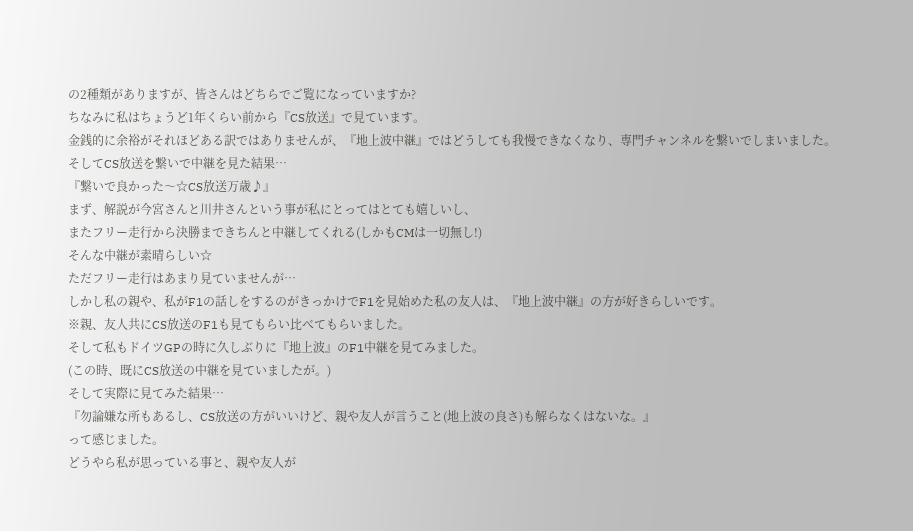の2種類がありますが、皆さんはどちらでご覧になっていますか?
ちなみに私はちょうど1年くらい前から『CS放送』で見ています。
金銭的に余裕がそれほどある訳ではありませんが、『地上波中継』ではどうしても我慢できなくなり、専門チャンネルを繋いでしまいました。
そしてCS放送を繋いで中継を見た結果…
『繋いで良かった〜☆CS放送万歳♪』
まず、解説が今宮さんと川井さんという事が私にとってはとても嬉しいし、
またフリー走行から決勝まできちんと中継してくれる(しかもCMは一切無し!)
そんな中継が素晴らしい☆
ただフリー走行はあまり見ていませんが…
しかし私の親や、私がF1の話しをするのがきっかけでF1を見始めた私の友人は、『地上波中継』の方が好きらしいです。
※親、友人共にCS放送のF1も見てもらい比べてもらいました。
そして私もドイツGPの時に久しぶりに『地上波』のF1中継を見てみました。
(この時、既にCS放送の中継を見ていましたが。)
そして実際に見てみた結果…
『勿論嫌な所もあるし、CS放送の方がいいけど、親や友人が言うこと(地上波の良さ)も解らなくはないな。』
って感じました。
どうやら私が思っている事と、親や友人が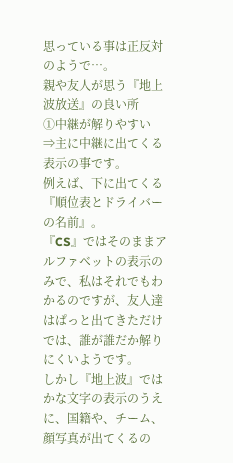思っている事は正反対のようで…。
親や友人が思う『地上波放送』の良い所
①中継が解りやすい
⇒主に中継に出てくる表示の事です。
例えば、下に出てくる『順位表とドライバーの名前』。
『CS』ではそのままアルファベットの表示のみで、私はそれでもわかるのですが、友人達はぱっと出てきただけでは、誰が誰だか解りにくいようです。
しかし『地上波』ではかな文字の表示のうえに、国籍や、チーム、顔写真が出てくるの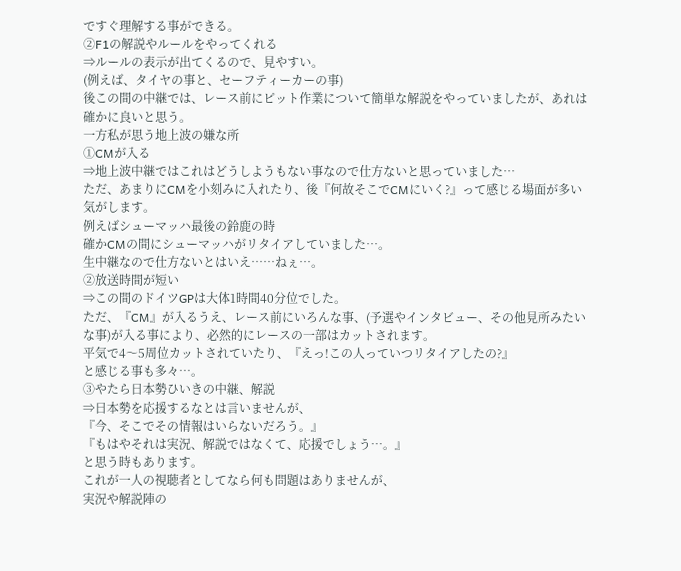ですぐ理解する事ができる。
②F1の解説やルールをやってくれる
⇒ルールの表示が出てくるので、見やすい。
(例えば、タイヤの事と、セーフティーカーの事)
後この間の中継では、レース前にピット作業について簡単な解説をやっていましたが、あれは確かに良いと思う。
一方私が思う地上波の嫌な所
①CMが入る
⇒地上波中継ではこれはどうしようもない事なので仕方ないと思っていました…
ただ、あまりにCMを小刻みに入れたり、後『何故そこでCMにいく?』って感じる場面が多い気がします。
例えばシューマッハ最後の鈴鹿の時
確かCMの間にシューマッハがリタイアしていました…。
生中継なので仕方ないとはいえ……ねぇ…。
②放送時間が短い
⇒この間のドイツGPは大体1時間40分位でした。
ただ、『CM』が入るうえ、レース前にいろんな事、(予選やインタビュー、その他見所みたいな事)が入る事により、必然的にレースの一部はカットされます。
平気で4〜5周位カットされていたり、『えっ!この人っていつリタイアしたの?』
と感じる事も多々…。
③やたら日本勢ひいきの中継、解説
⇒日本勢を応援するなとは言いませんが、
『今、そこでその情報はいらないだろう。』
『もはやそれは実況、解説ではなくて、応援でしょう…。』
と思う時もあります。
これが一人の視聴者としてなら何も問題はありませんが、
実況や解説陣の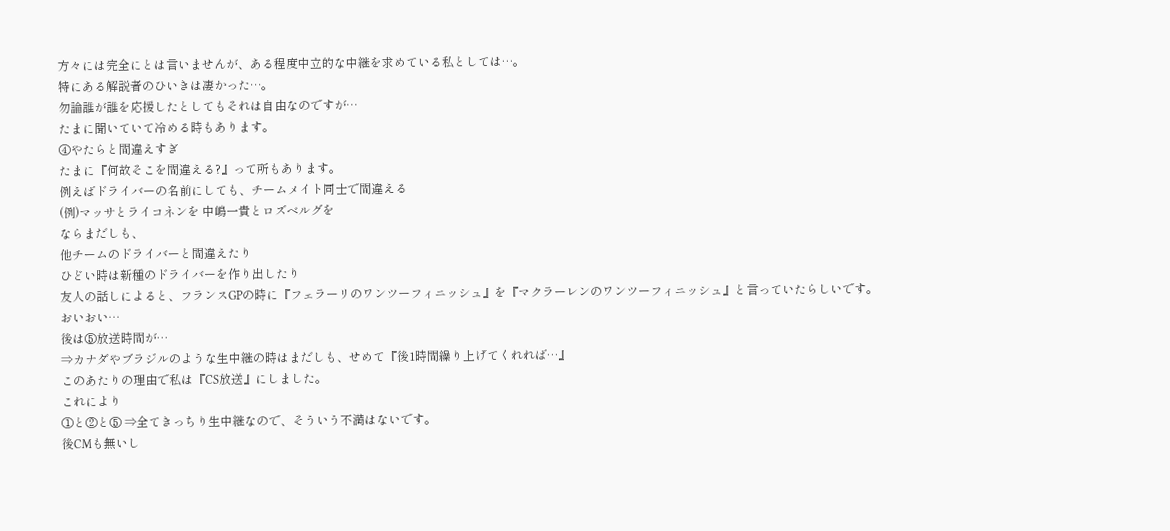方々には完全にとは言いませんが、ある程度中立的な中継を求めている私としては…。
特にある解説者のひいきは凄かった…。
勿論誰が誰を応援したとしてもそれは自由なのですが…
たまに聞いていて冷める時もあります。
④やたらと間違えすぎ
たまに『何故そこを間違える?』って所もあります。
例えばドライバーの名前にしても、チームメイト同士で間違える
(例)マッサとライコネンを 中嶋一貴とロズベルグを
ならまだしも、
他チームのドライバーと間違えたり
ひどい時は新種のドライバーを作り出したり
友人の話しによると、フランスGPの時に『フェラーリのワンツーフィニッシュ』を『マクラーレンのワンツーフィニッシュ』と言っていたらしいです。
おいおい…
後は⑤放送時間が…
⇒カナダやブラジルのような生中継の時はまだしも、せめて『後1時間繰り上げてくれれば…』
このあたりの理由で私は『CS放送』にしました。
これにより
①と②と⑤ ⇒全てきっちり生中継なので、そういう不満はないです。
後CMも無いし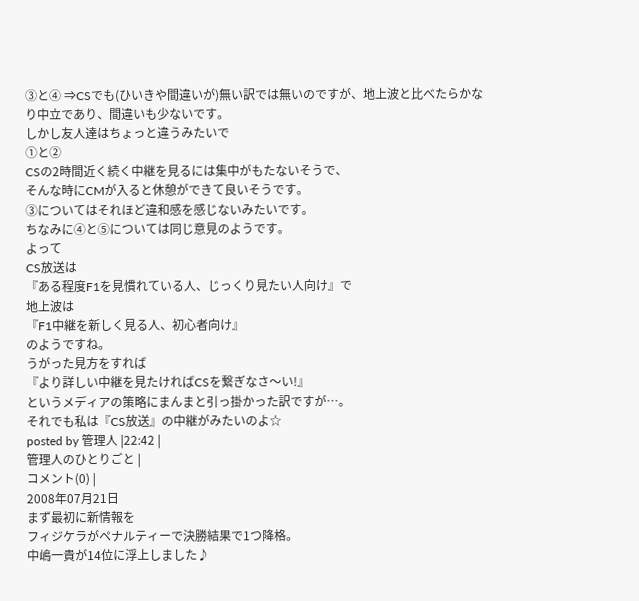③と④ ⇒CSでも(ひいきや間違いが)無い訳では無いのですが、地上波と比べたらかなり中立であり、間違いも少ないです。
しかし友人達はちょっと違うみたいで
①と②
CSの2時間近く続く中継を見るには集中がもたないそうで、
そんな時にCMが入ると休憩ができて良いそうです。
③についてはそれほど違和感を感じないみたいです。
ちなみに④と⑤については同じ意見のようです。
よって
CS放送は
『ある程度F1を見慣れている人、じっくり見たい人向け』で
地上波は
『F1中継を新しく見る人、初心者向け』
のようですね。
うがった見方をすれば
『より詳しい中継を見たければCSを繋ぎなさ〜い!』
というメディアの策略にまんまと引っ掛かった訳ですが…。
それでも私は『CS放送』の中継がみたいのよ☆
posted by 管理人 |22:42 |
管理人のひとりごと |
コメント(0) |
2008年07月21日
まず最初に新情報を
フィジケラがペナルティーで決勝結果で1つ降格。
中嶋一貴が14位に浮上しました♪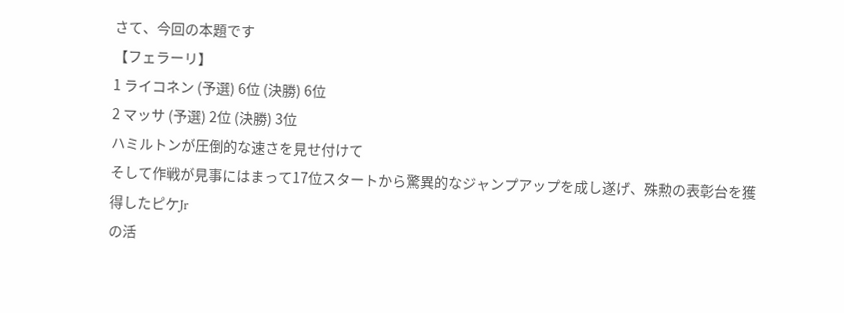さて、今回の本題です
【フェラーリ】
1 ライコネン (予選) 6位 (決勝) 6位
2 マッサ (予選) 2位 (決勝) 3位
ハミルトンが圧倒的な速さを見せ付けて
そして作戦が見事にはまって17位スタートから驚異的なジャンプアップを成し遂げ、殊勲の表彰台を獲得したピケJr
の活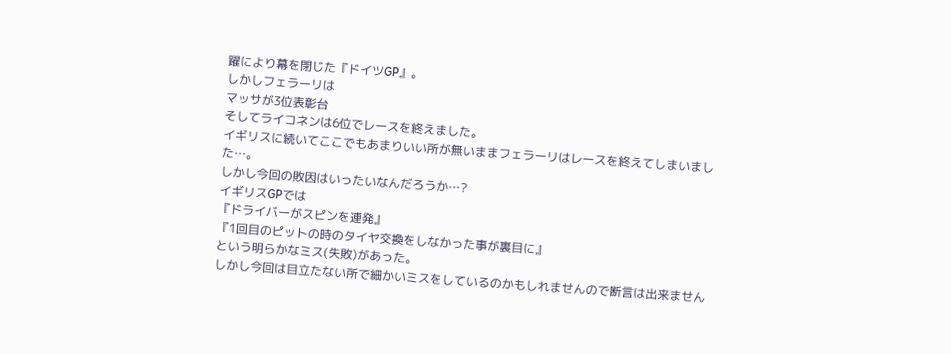躍により幕を閉じた『ドイツGP』。
しかしフェラーリは
マッサが3位表彰台
そしてライコネンは6位でレースを終えました。
イギリスに続いてここでもあまりいい所が無いままフェラーリはレースを終えてしまいました…。
しかし今回の敗因はいったいなんだろうか…?
イギリスGPでは
『ドライバーがスピンを連発』
『1回目のピットの時のタイヤ交換をしなかった事が裏目に』
という明らかなミス(失敗)があった。
しかし今回は目立たない所で細かいミスをしているのかもしれませんので断言は出来ません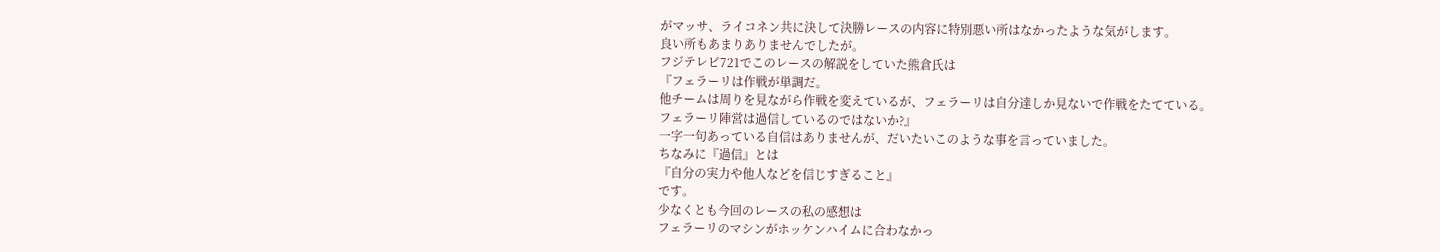がマッサ、ライコネン共に決して決勝レースの内容に特別悪い所はなかったような気がします。
良い所もあまりありませんでしたが。
フジテレビ721でこのレースの解説をしていた熊倉氏は
『フェラーリは作戦が単調だ。
他チームは周りを見ながら作戦を変えているが、フェラーリは自分達しか見ないで作戦をたてている。
フェラーリ陣営は過信しているのではないか?』
一字一句あっている自信はありませんが、だいたいこのような事を言っていました。
ちなみに『過信』とは
『自分の実力や他人などを信じすぎること』
です。
少なくとも今回のレースの私の感想は
フェラーリのマシンがホッケンハイムに合わなかっ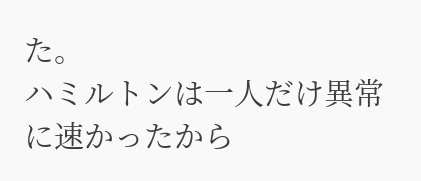た。
ハミルトンは一人だけ異常に速かったから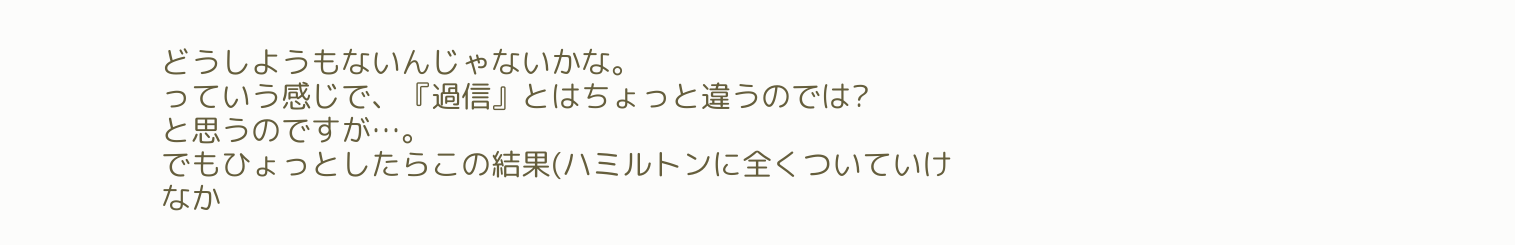どうしようもないんじゃないかな。
っていう感じで、『過信』とはちょっと違うのでは?
と思うのですが…。
でもひょっとしたらこの結果(ハミルトンに全くついていけなか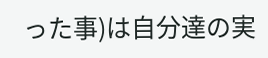った事)は自分達の実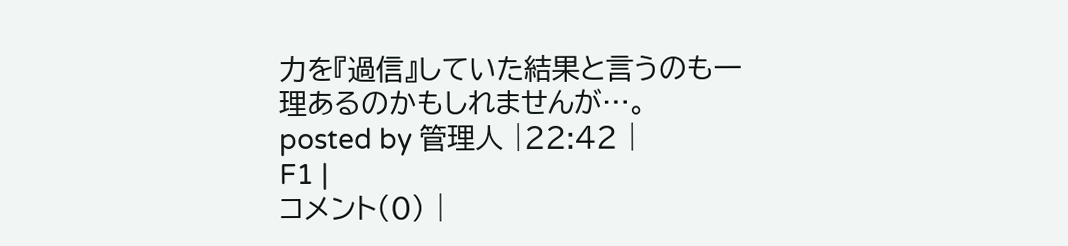力を『過信』していた結果と言うのも一理あるのかもしれませんが…。
posted by 管理人 |22:42 |
F1 |
コメント(0) |